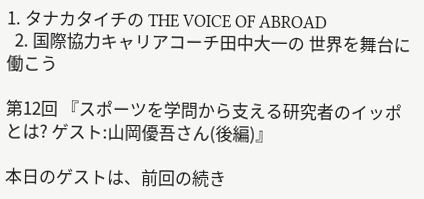1. タナカタイチの THE VOICE OF ABROAD
  2. 国際協力キャリアコーチ田中大一の 世界を舞台に働こう

第12回 『スポーツを学問から支える研究者のイッポとは? ゲスト:山岡優吾さん(後編)』

本日のゲストは、前回の続き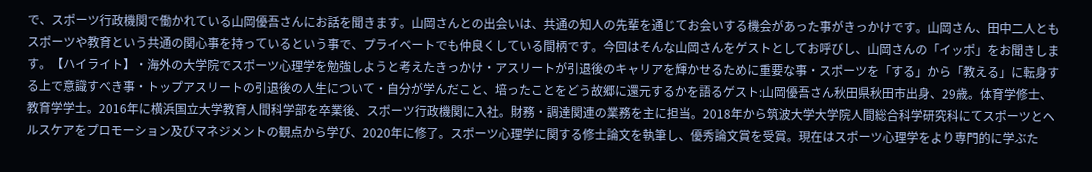で、スポーツ行政機関で働かれている山岡優吾さんにお話を聞きます。山岡さんとの出会いは、共通の知人の先輩を通じてお会いする機会があった事がきっかけです。山岡さん、田中二人ともスポーツや教育という共通の関心事を持っているという事で、プライベートでも仲良くしている間柄です。今回はそんな山岡さんをゲストとしてお呼びし、山岡さんの「イッポ」をお聞きします。【ハイライト】・海外の大学院でスポーツ心理学を勉強しようと考えたきっかけ・アスリートが引退後のキャリアを輝かせるために重要な事・スポーツを「する」から「教える」に転身する上で意識すべき事・トップアスリートの引退後の人生について・自分が学んだこと、培ったことをどう故郷に還元するかを語るゲスト:山岡優吾さん秋田県秋田市出身、29歳。体育学修士、教育学学士。2016年に横浜国立大学教育人間科学部を卒業後、スポーツ行政機関に入社。財務・調達関連の業務を主に担当。2018年から筑波大学大学院人間総合科学研究科にてスポーツとヘルスケアをプロモーション及びマネジメントの観点から学び、2020年に修了。スポーツ心理学に関する修士論文を執筆し、優秀論文賞を受賞。現在はスポーツ心理学をより専門的に学ぶた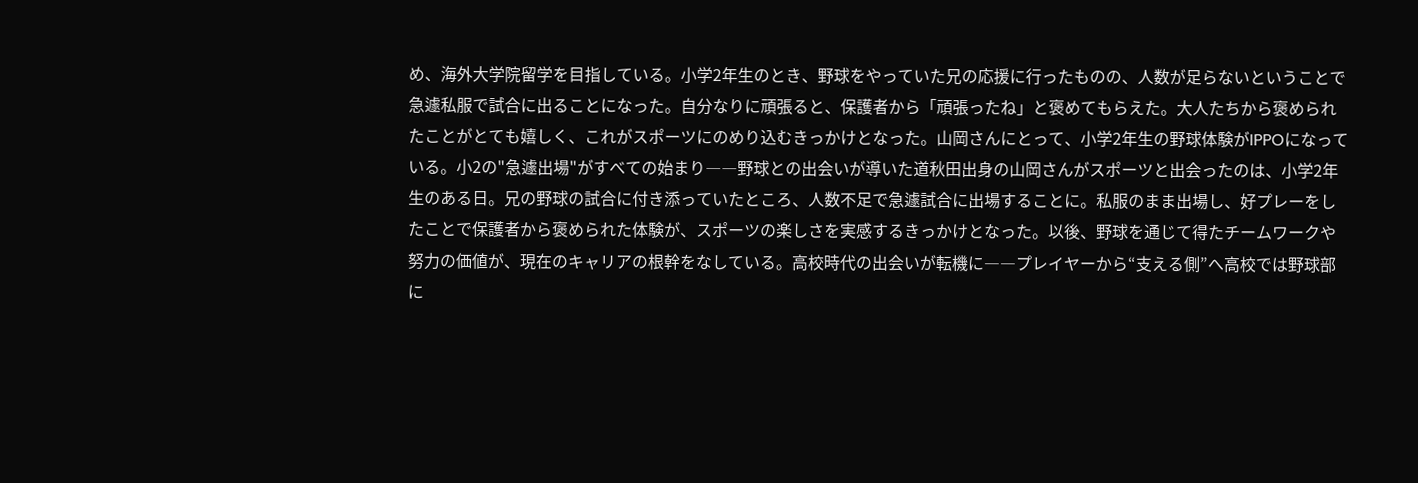め、海外大学院留学を目指している。小学2年生のとき、野球をやっていた兄の応援に行ったものの、人数が足らないということで急遽私服で試合に出ることになった。自分なりに頑張ると、保護者から「頑張ったね」と褒めてもらえた。大人たちから褒められたことがとても嬉しく、これがスポーツにのめり込むきっかけとなった。山岡さんにとって、小学2年生の野球体験がIPPOになっている。小2の"急遽出場"がすべての始まり――野球との出会いが導いた道秋田出身の山岡さんがスポーツと出会ったのは、小学2年生のある日。兄の野球の試合に付き添っていたところ、人数不足で急遽試合に出場することに。私服のまま出場し、好プレーをしたことで保護者から褒められた体験が、スポーツの楽しさを実感するきっかけとなった。以後、野球を通じて得たチームワークや努力の価値が、現在のキャリアの根幹をなしている。高校時代の出会いが転機に――プレイヤーから“支える側”へ高校では野球部に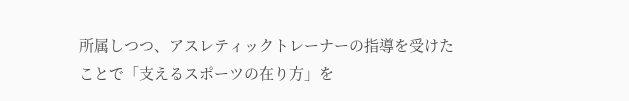所属しつつ、アスレティックトレーナーの指導を受けたことで「支えるスポーツの在り方」を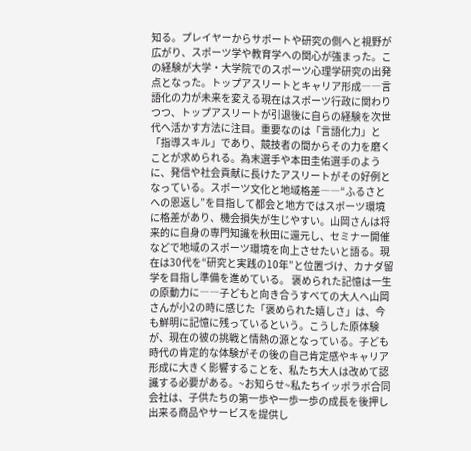知る。プレイヤーからサポートや研究の側へと視野が広がり、スポーツ学や教育学への関心が強まった。この経験が大学・大学院でのスポーツ心理学研究の出発点となった。トップアスリートとキャリア形成――言語化の力が未来を変える現在はスポーツ行政に関わりつつ、トップアスリートが引退後に自らの経験を次世代へ活かす方法に注目。重要なのは「言語化力」と「指導スキル」であり、競技者の間からその力を磨くことが求められる。為末選手や本田圭佑選手のように、発信や社会貢献に長けたアスリートがその好例となっている。スポーツ文化と地域格差――“ふるさとへの恩返し”を目指して都会と地方ではスポーツ環境に格差があり、機会損失が生じやすい。山岡さんは将来的に自身の専門知識を秋田に還元し、セミナー開催などで地域のスポーツ環境を向上させたいと語る。現在は30代を“研究と実践の10年”と位置づけ、カナダ留学を目指し準備を進めている。 褒められた記憶は一生の原動力に――子どもと向き合うすべての大人へ山岡さんが小2の時に感じた「褒められた嬉しさ」は、今も鮮明に記憶に残っているという。こうした原体験が、現在の彼の挑戦と情熱の源となっている。子ども時代の肯定的な体験がその後の自己肯定感やキャリア形成に大きく影響することを、私たち大人は改めて認識する必要がある。~お知らせ~私たちイッポラボ合同会社は、子供たちの第一歩や一歩一歩の成長を後押し出来る商品やサービスを提供し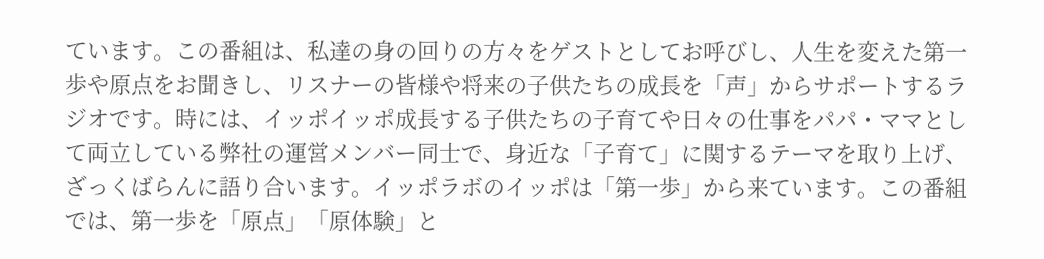ています。この番組は、私達の身の回りの方々をゲストとしてお呼びし、人生を変えた第一歩や原点をお聞きし、リスナーの皆様や将来の子供たちの成長を「声」からサポートするラジオです。時には、イッポイッポ成長する子供たちの子育てや日々の仕事をパパ・ママとして両立している弊社の運営メンバー同士で、身近な「子育て」に関するテーマを取り上げ、ざっくばらんに語り合います。イッポラボのイッポは「第一歩」から来ています。この番組では、第一歩を「原点」「原体験」と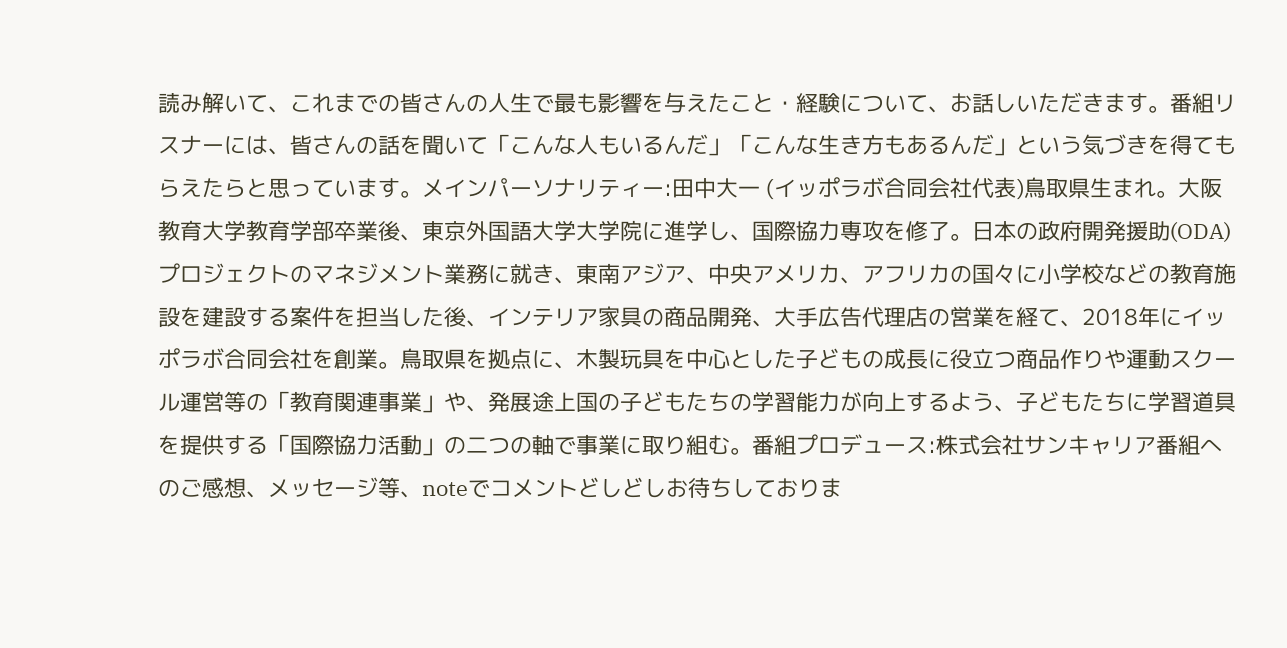読み解いて、これまでの皆さんの人生で最も影響を与えたこと・経験について、お話しいただきます。番組リスナーには、皆さんの話を聞いて「こんな人もいるんだ」「こんな生き方もあるんだ」という気づきを得てもらえたらと思っています。メインパーソナリティー:田中大一 (イッポラボ合同会社代表)鳥取県生まれ。大阪教育大学教育学部卒業後、東京外国語大学大学院に進学し、国際協力専攻を修了。日本の政府開発援助(ODA)プロジェクトのマネジメント業務に就き、東南アジア、中央アメリカ、アフリカの国々に小学校などの教育施設を建設する案件を担当した後、インテリア家具の商品開発、大手広告代理店の営業を経て、2018年にイッポラボ合同会社を創業。鳥取県を拠点に、木製玩具を中心とした子どもの成長に役立つ商品作りや運動スクール運営等の「教育関連事業」や、発展途上国の子どもたちの学習能力が向上するよう、子どもたちに学習道具を提供する「国際協力活動」の二つの軸で事業に取り組む。番組プロデュース:株式会社サンキャリア番組へのご感想、メッセージ等、noteでコメントどしどしお待ちしておりま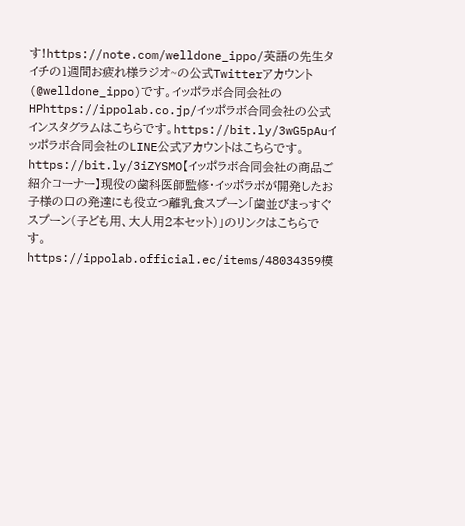す!https://note.com/welldone_ippo/英語の先生タイチの1週間お疲れ様ラジオ~の公式Twitterアカウント(@welldone_ippo)です。イッポラボ合同会社のHPhttps://ippolab.co.jp/イッポラボ合同会社の公式インスタグラムはこちらです。https://bit.ly/3wG5pAuイッポラボ合同会社のLINE公式アカウントはこちらです。https://bit.ly/3iZYSMO【イッポラボ合同会社の商品ご紹介コーナー】現役の歯科医師監修・イッポラボが開発したお子様の口の発達にも役立つ離乳食スプーン「歯並びまっすぐスプーン(子ども用、大人用2本セット)」のリンクはこちらです。https://ippolab.official.ec/items/48034359模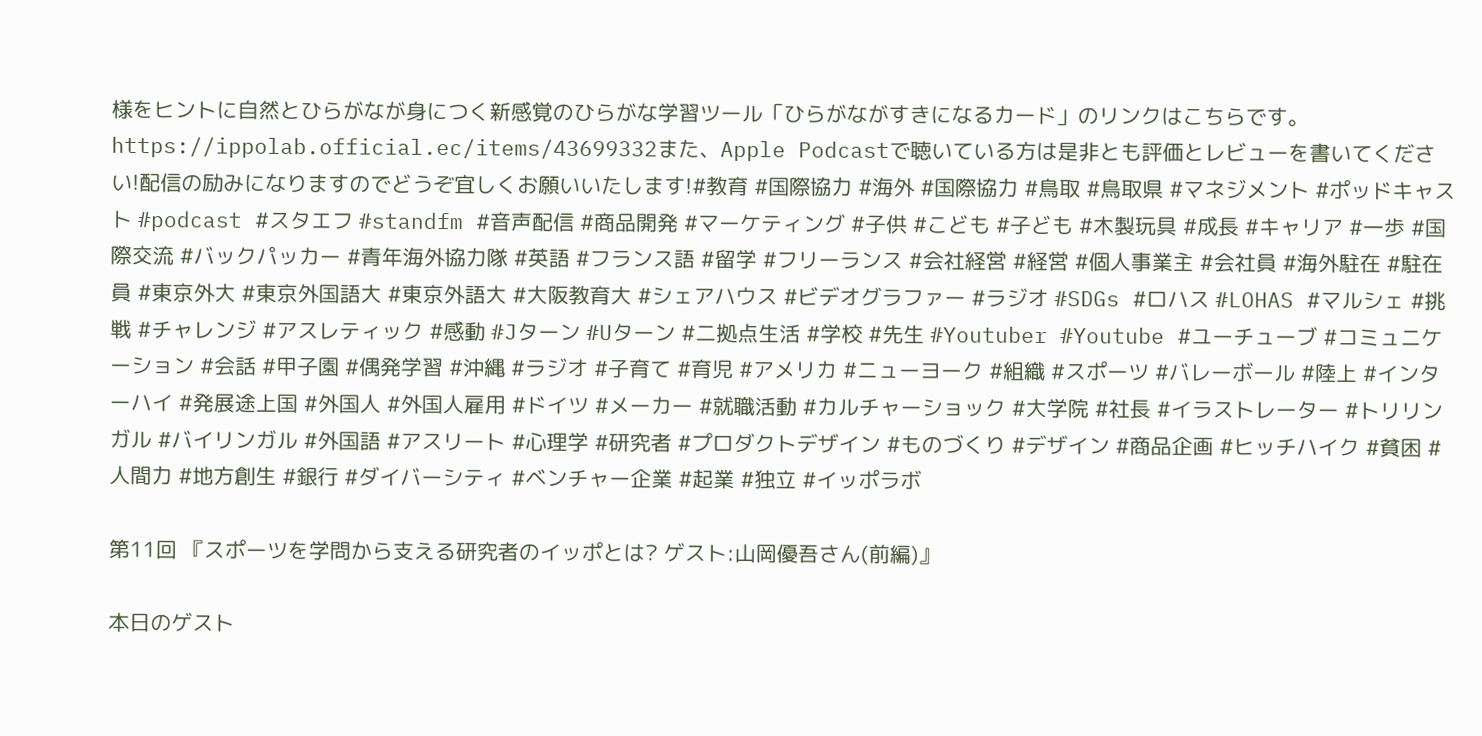様をヒントに自然とひらがなが身につく新感覚のひらがな学習ツール「ひらがながすきになるカード」のリンクはこちらです。https://ippolab.official.ec/items/43699332また、Apple Podcastで聴いている方は是非とも評価とレビューを書いてください!配信の励みになりますのでどうぞ宜しくお願いいたします!#教育 #国際協力 #海外 #国際協力 #鳥取 #鳥取県 #マネジメント #ポッドキャスト #podcast #スタエフ #standfm #音声配信 #商品開発 #マーケティング #子供 #こども #子ども #木製玩具 #成長 #キャリア #一歩 #国際交流 #バックパッカー #青年海外協力隊 #英語 #フランス語 #留学 #フリーランス #会社経営 #経営 #個人事業主 #会社員 #海外駐在 #駐在員 #東京外大 #東京外国語大 #東京外語大 #大阪教育大 #シェアハウス #ビデオグラファー #ラジオ #SDGs #ロハス #LOHAS #マルシェ #挑戦 #チャレンジ #アスレティック #感動 #Jターン #Uターン #二拠点生活 #学校 #先生 #Youtuber #Youtube #ユーチューブ #コミュニケーション #会話 #甲子園 #偶発学習 #沖縄 #ラジオ #子育て #育児 #アメリカ #ニューヨーク #組織 #スポーツ #バレーボール #陸上 #インターハイ #発展途上国 #外国人 #外国人雇用 #ドイツ #メーカー #就職活動 #カルチャーショック #大学院 #社長 #イラストレーター #トリリンガル #バイリンガル #外国語 #アスリート #心理学 #研究者 #プロダクトデザイン #ものづくり #デザイン #商品企画 #ヒッチハイク #貧困 #人間力 #地方創生 #銀行 #ダイバーシティ #ベンチャー企業 #起業 #独立 #イッポラボ

第11回 『スポーツを学問から支える研究者のイッポとは? ゲスト:山岡優吾さん(前編)』

本日のゲスト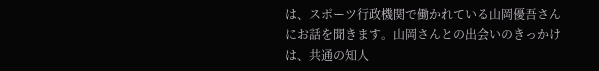は、スポーツ行政機関で働かれている山岡優吾さんにお話を聞きます。山岡さんとの出会いのきっかけは、共通の知人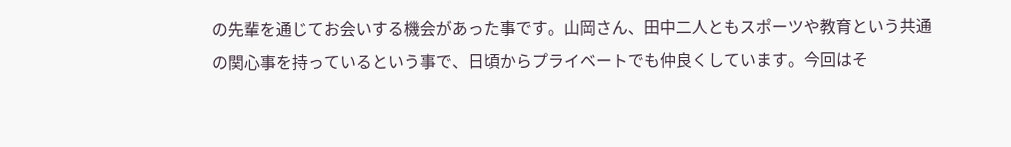の先輩を通じてお会いする機会があった事です。山岡さん、田中二人ともスポーツや教育という共通の関心事を持っているという事で、日頃からプライベートでも仲良くしています。今回はそ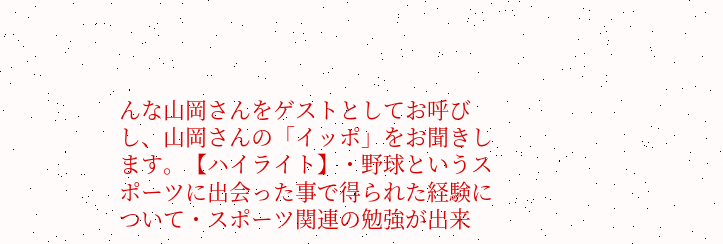んな山岡さんをゲストとしてお呼びし、山岡さんの「イッポ」をお聞きします。【ハイライト】・野球というスポーツに出会った事で得られた経験について・スポーツ関連の勉強が出来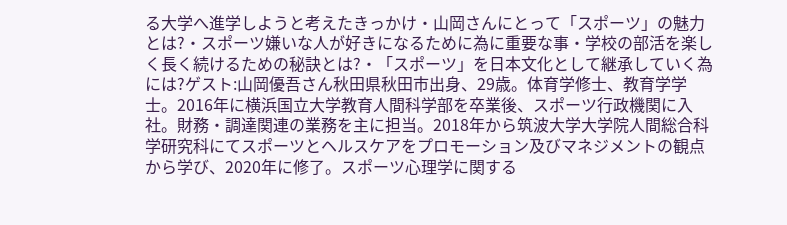る大学へ進学しようと考えたきっかけ・山岡さんにとって「スポーツ」の魅力とは?・スポーツ嫌いな人が好きになるために為に重要な事・学校の部活を楽しく長く続けるための秘訣とは?・「スポーツ」を日本文化として継承していく為には?ゲスト:山岡優吾さん秋田県秋田市出身、29歳。体育学修士、教育学学士。2016年に横浜国立大学教育人間科学部を卒業後、スポーツ行政機関に入社。財務・調達関連の業務を主に担当。2018年から筑波大学大学院人間総合科学研究科にてスポーツとヘルスケアをプロモーション及びマネジメントの観点から学び、2020年に修了。スポーツ心理学に関する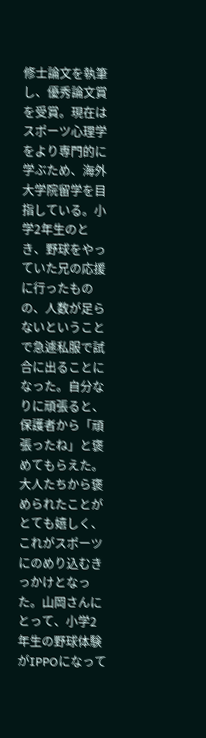修士論文を執筆し、優秀論文賞を受賞。現在はスポーツ心理学をより専門的に学ぶため、海外大学院留学を目指している。小学2年生のとき、野球をやっていた兄の応援に行ったものの、人数が足らないということで急遽私服で試合に出ることになった。自分なりに頑張ると、保護者から「頑張ったね」と褒めてもらえた。大人たちから褒められたことがとても嬉しく、これがスポーツにのめり込むきっかけとなった。山岡さんにとって、小学2年生の野球体験がIPPOになって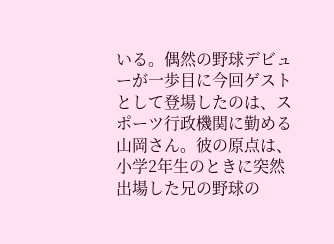いる。偶然の野球デビューが一歩目に今回ゲストとして登場したのは、スポーツ行政機関に勤める山岡さん。彼の原点は、小学2年生のときに突然出場した兄の野球の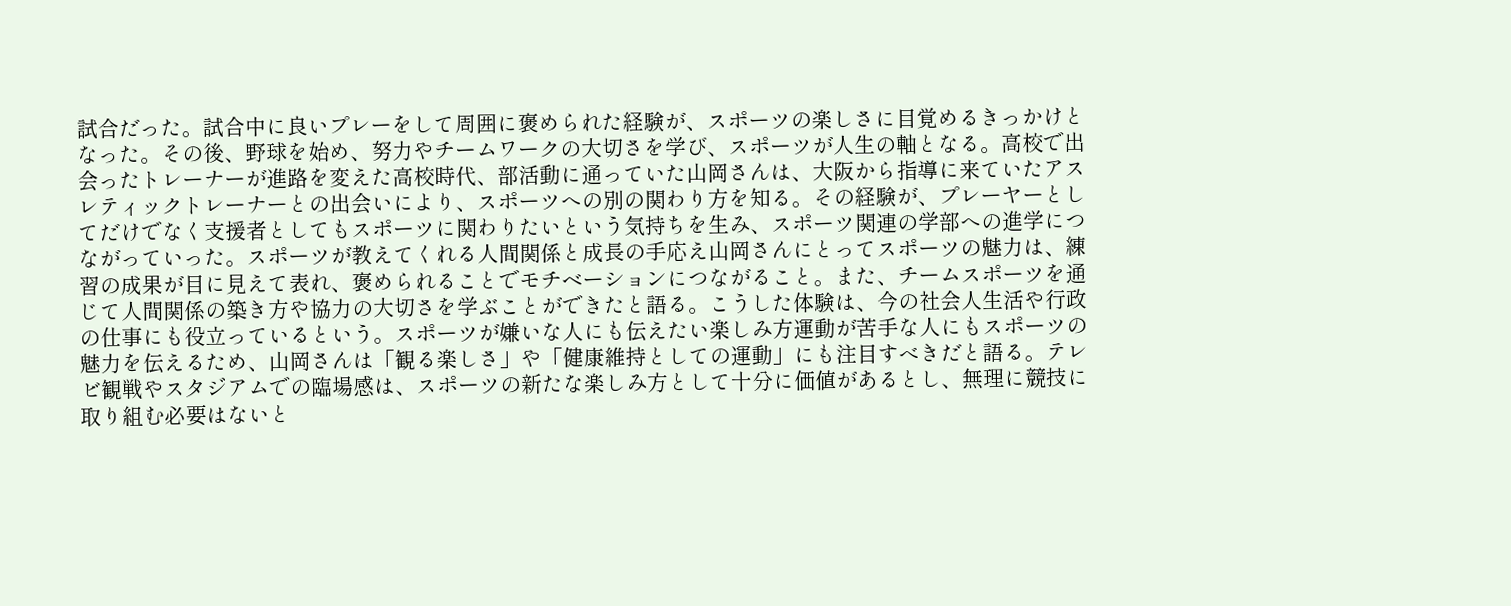試合だった。試合中に良いプレーをして周囲に褒められた経験が、スポーツの楽しさに目覚めるきっかけとなった。その後、野球を始め、努力やチームワークの大切さを学び、スポーツが人生の軸となる。高校で出会ったトレーナーが進路を変えた高校時代、部活動に通っていた山岡さんは、大阪から指導に来ていたアスレティックトレーナーとの出会いにより、スポーツへの別の関わり方を知る。その経験が、プレーヤーとしてだけでなく支援者としてもスポーツに関わりたいという気持ちを生み、スポーツ関連の学部への進学につながっていった。スポーツが教えてくれる人間関係と成長の手応え山岡さんにとってスポーツの魅力は、練習の成果が目に見えて表れ、褒められることでモチベーションにつながること。また、チームスポーツを通じて人間関係の築き方や協力の大切さを学ぶことができたと語る。こうした体験は、今の社会人生活や行政の仕事にも役立っているという。スポーツが嫌いな人にも伝えたい楽しみ方運動が苦手な人にもスポーツの魅力を伝えるため、山岡さんは「観る楽しさ」や「健康維持としての運動」にも注目すべきだと語る。テレビ観戦やスタジアムでの臨場感は、スポーツの新たな楽しみ方として十分に価値があるとし、無理に競技に取り組む必要はないと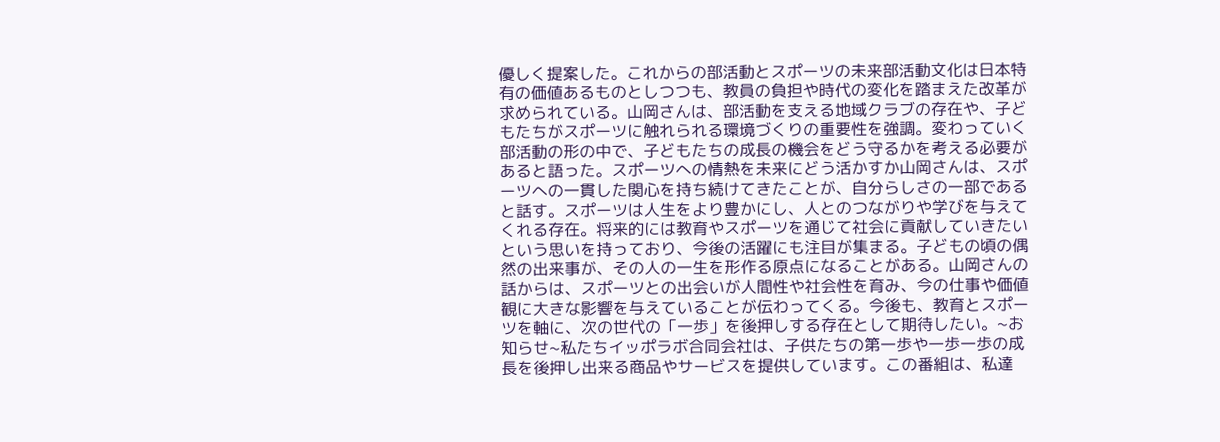優しく提案した。これからの部活動とスポーツの未来部活動文化は日本特有の価値あるものとしつつも、教員の負担や時代の変化を踏まえた改革が求められている。山岡さんは、部活動を支える地域クラブの存在や、子どもたちがスポーツに触れられる環境づくりの重要性を強調。変わっていく部活動の形の中で、子どもたちの成長の機会をどう守るかを考える必要があると語った。スポーツへの情熱を未来にどう活かすか山岡さんは、スポーツへの一貫した関心を持ち続けてきたことが、自分らしさの一部であると話す。スポーツは人生をより豊かにし、人とのつながりや学びを与えてくれる存在。将来的には教育やスポーツを通じて社会に貢献していきたいという思いを持っており、今後の活躍にも注目が集まる。子どもの頃の偶然の出来事が、その人の一生を形作る原点になることがある。山岡さんの話からは、スポーツとの出会いが人間性や社会性を育み、今の仕事や価値観に大きな影響を与えていることが伝わってくる。今後も、教育とスポーツを軸に、次の世代の「一歩」を後押しする存在として期待したい。~お知らせ~私たちイッポラボ合同会社は、子供たちの第一歩や一歩一歩の成長を後押し出来る商品やサービスを提供しています。この番組は、私達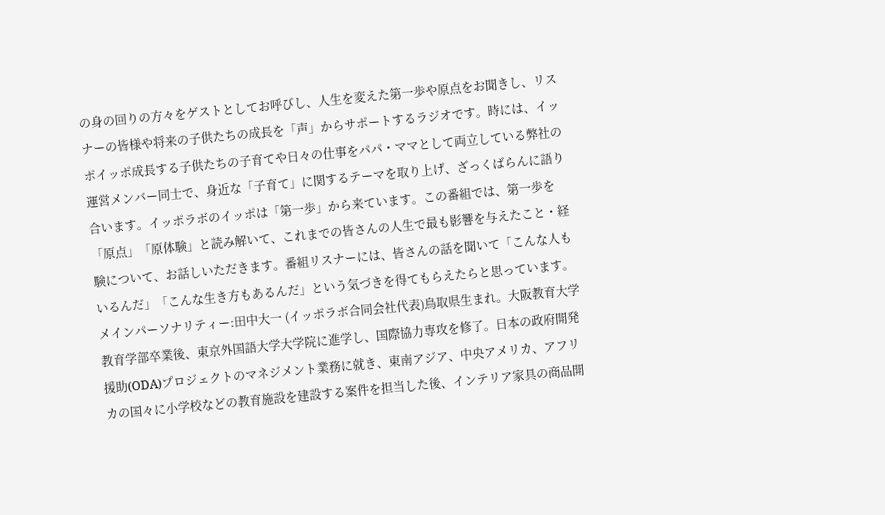の身の回りの方々をゲストとしてお呼びし、人生を変えた第一歩や原点をお聞きし、リスナーの皆様や将来の子供たちの成長を「声」からサポートするラジオです。時には、イッポイッポ成長する子供たちの子育てや日々の仕事をパパ・ママとして両立している弊社の運営メンバー同士で、身近な「子育て」に関するテーマを取り上げ、ざっくばらんに語り合います。イッポラボのイッポは「第一歩」から来ています。この番組では、第一歩を「原点」「原体験」と読み解いて、これまでの皆さんの人生で最も影響を与えたこと・経験について、お話しいただきます。番組リスナーには、皆さんの話を聞いて「こんな人もいるんだ」「こんな生き方もあるんだ」という気づきを得てもらえたらと思っています。メインパーソナリティー:田中大一 (イッポラボ合同会社代表)鳥取県生まれ。大阪教育大学教育学部卒業後、東京外国語大学大学院に進学し、国際協力専攻を修了。日本の政府開発援助(ODA)プロジェクトのマネジメント業務に就き、東南アジア、中央アメリカ、アフリカの国々に小学校などの教育施設を建設する案件を担当した後、インテリア家具の商品開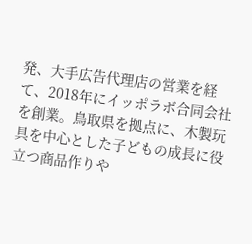発、大手広告代理店の営業を経て、2018年にイッポラボ合同会社を創業。鳥取県を拠点に、木製玩具を中心とした子どもの成長に役立つ商品作りや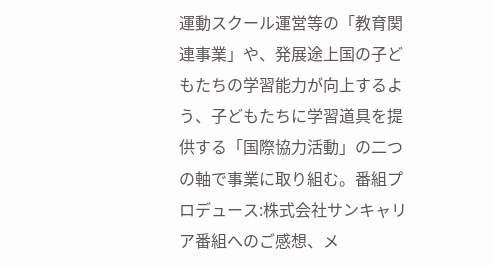運動スクール運営等の「教育関連事業」や、発展途上国の子どもたちの学習能力が向上するよう、子どもたちに学習道具を提供する「国際協力活動」の二つの軸で事業に取り組む。番組プロデュース:株式会社サンキャリア番組へのご感想、メ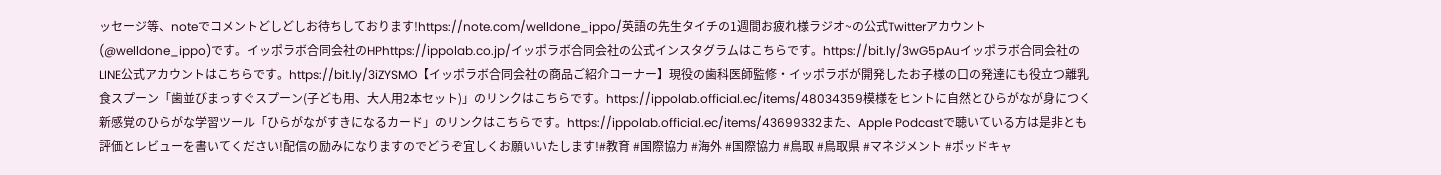ッセージ等、noteでコメントどしどしお待ちしております!https://note.com/welldone_ippo/英語の先生タイチの1週間お疲れ様ラジオ~の公式Twitterアカウント(@welldone_ippo)です。イッポラボ合同会社のHPhttps://ippolab.co.jp/イッポラボ合同会社の公式インスタグラムはこちらです。https://bit.ly/3wG5pAuイッポラボ合同会社のLINE公式アカウントはこちらです。https://bit.ly/3iZYSMO【イッポラボ合同会社の商品ご紹介コーナー】現役の歯科医師監修・イッポラボが開発したお子様の口の発達にも役立つ離乳食スプーン「歯並びまっすぐスプーン(子ども用、大人用2本セット)」のリンクはこちらです。https://ippolab.official.ec/items/48034359模様をヒントに自然とひらがなが身につく新感覚のひらがな学習ツール「ひらがながすきになるカード」のリンクはこちらです。https://ippolab.official.ec/items/43699332また、Apple Podcastで聴いている方は是非とも評価とレビューを書いてください!配信の励みになりますのでどうぞ宜しくお願いいたします!#教育 #国際協力 #海外 #国際協力 #鳥取 #鳥取県 #マネジメント #ポッドキャ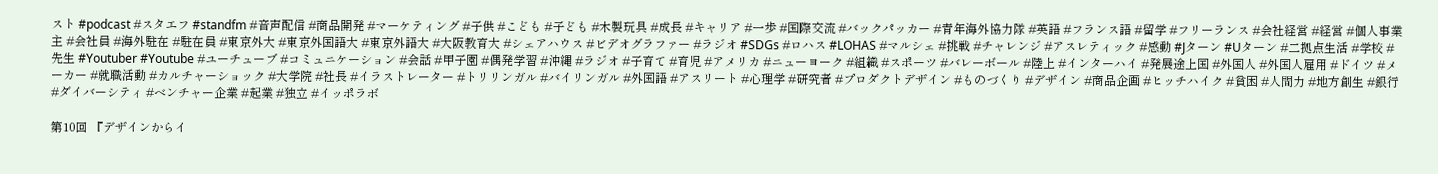スト #podcast #スタエフ #standfm #音声配信 #商品開発 #マーケティング #子供 #こども #子ども #木製玩具 #成長 #キャリア #一歩 #国際交流 #バックパッカー #青年海外協力隊 #英語 #フランス語 #留学 #フリーランス #会社経営 #経営 #個人事業主 #会社員 #海外駐在 #駐在員 #東京外大 #東京外国語大 #東京外語大 #大阪教育大 #シェアハウス #ビデオグラファー #ラジオ #SDGs #ロハス #LOHAS #マルシェ #挑戦 #チャレンジ #アスレティック #感動 #Jターン #Uターン #二拠点生活 #学校 #先生 #Youtuber #Youtube #ユーチューブ #コミュニケーション #会話 #甲子園 #偶発学習 #沖縄 #ラジオ #子育て #育児 #アメリカ #ニューヨーク #組織 #スポーツ #バレーボール #陸上 #インターハイ #発展途上国 #外国人 #外国人雇用 #ドイツ #メーカー #就職活動 #カルチャーショック #大学院 #社長 #イラストレーター #トリリンガル #バイリンガル #外国語 #アスリート #心理学 #研究者 #プロダクトデザイン #ものづくり #デザイン #商品企画 #ヒッチハイク #貧困 #人間力 #地方創生 #銀行 #ダイバーシティ #ベンチャー企業 #起業 #独立 #イッポラボ

第10回 『デザインからイ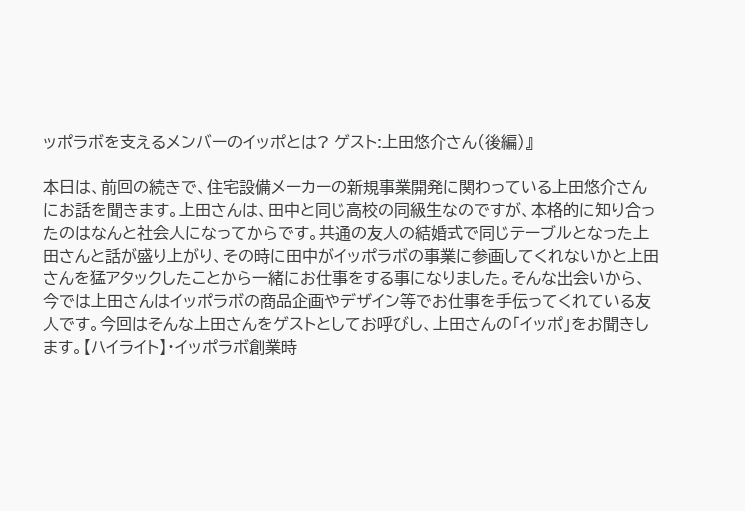ッポラボを支えるメンバーのイッポとは? ゲスト:上田悠介さん(後編)』

本日は、前回の続きで、住宅設備メーカーの新規事業開発に関わっている上田悠介さんにお話を聞きます。上田さんは、田中と同じ高校の同級生なのですが、本格的に知り合ったのはなんと社会人になってからです。共通の友人の結婚式で同じテーブルとなった上田さんと話が盛り上がり、その時に田中がイッポラボの事業に参画してくれないかと上田さんを猛アタックしたことから一緒にお仕事をする事になりました。そんな出会いから、今では上田さんはイッポラボの商品企画やデザイン等でお仕事を手伝ってくれている友人です。今回はそんな上田さんをゲストとしてお呼びし、上田さんの「イッポ」をお聞きします。【ハイライト】・イッポラボ創業時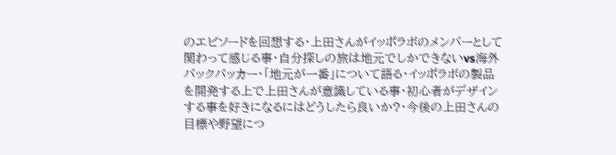のエピソードを回想する・上田さんがイッポラボのメンバーとして関わって感じる事・自分探しの旅は地元でしかできないvs海外バックパッカー・「地元が一番」について語る・イッポラボの製品を開発する上で上田さんが意識している事・初心者がデザインする事を好きになるにはどうしたら良いか?・今後の上田さんの目標や野望につ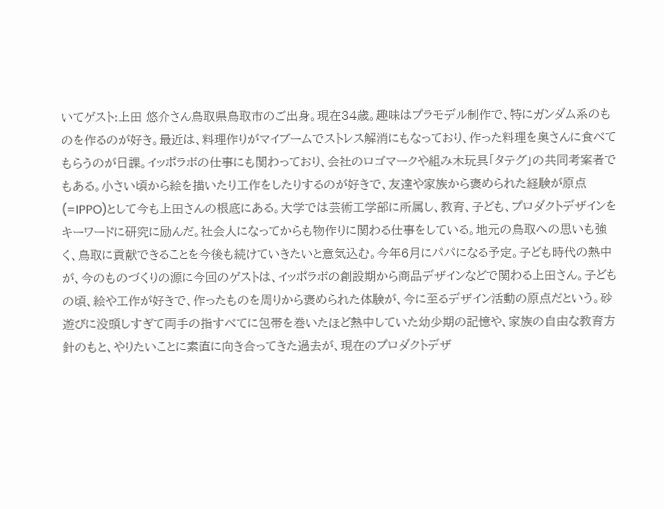いてゲスト:上田 悠介さん鳥取県鳥取市のご出身。現在34歳。趣味はプラモデル制作で、特にガンダム系のものを作るのが好き。最近は、料理作りがマイブームでストレス解消にもなっており、作った料理を奥さんに食べてもらうのが日課。イッポラボの仕事にも関わっており、会社のロゴマークや組み木玩具「タテグ」の共同考案者でもある。小さい頃から絵を描いたり工作をしたりするのが好きで、友達や家族から褒められた経験が原点(=IPPO)として今も上田さんの根底にある。大学では芸術工学部に所属し、教育、子ども、プロダクトデザインをキーワードに研究に励んだ。社会人になってからも物作りに関わる仕事をしている。地元の鳥取への思いも強く、鳥取に貢献できることを今後も続けていきたいと意気込む。今年6月にパパになる予定。子ども時代の熱中が、今のものづくりの源に今回のゲストは、イッポラボの創設期から商品デザインなどで関わる上田さん。子どもの頃、絵や工作が好きで、作ったものを周りから褒められた体験が、今に至るデザイン活動の原点だという。砂遊びに没頭しすぎて両手の指すべてに包帯を巻いたほど熱中していた幼少期の記憶や、家族の自由な教育方針のもと、やりたいことに素直に向き合ってきた過去が、現在のプロダクトデザ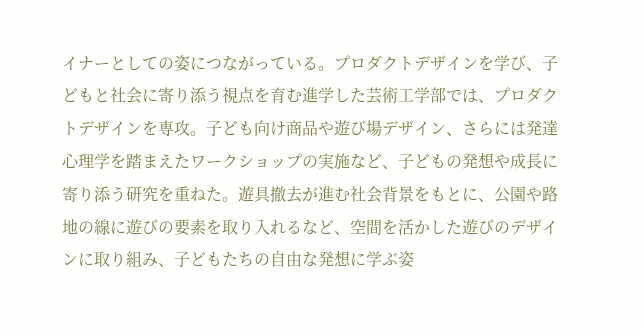イナーとしての姿につながっている。プロダクトデザインを学び、子どもと社会に寄り添う視点を育む進学した芸術工学部では、プロダクトデザインを専攻。子ども向け商品や遊び場デザイン、さらには発達心理学を踏まえたワークショップの実施など、子どもの発想や成長に寄り添う研究を重ねた。遊具撤去が進む社会背景をもとに、公園や路地の線に遊びの要素を取り入れるなど、空間を活かした遊びのデザインに取り組み、子どもたちの自由な発想に学ぶ姿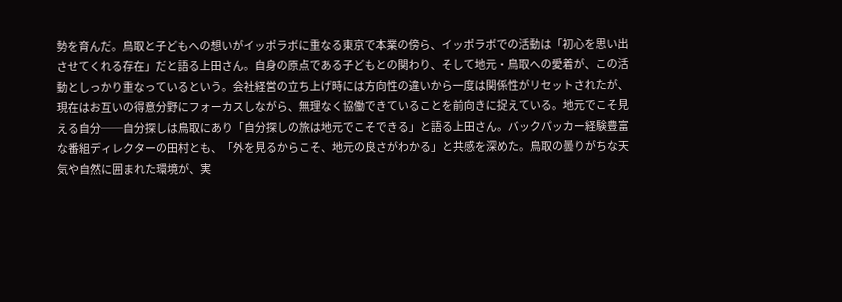勢を育んだ。鳥取と子どもへの想いがイッポラボに重なる東京で本業の傍ら、イッポラボでの活動は「初心を思い出させてくれる存在」だと語る上田さん。自身の原点である子どもとの関わり、そして地元・鳥取への愛着が、この活動としっかり重なっているという。会社経営の立ち上げ時には方向性の違いから一度は関係性がリセットされたが、現在はお互いの得意分野にフォーカスしながら、無理なく協働できていることを前向きに捉えている。地元でこそ見える自分──自分探しは鳥取にあり「自分探しの旅は地元でこそできる」と語る上田さん。バックパッカー経験豊富な番組ディレクターの田村とも、「外を見るからこそ、地元の良さがわかる」と共感を深めた。鳥取の曇りがちな天気や自然に囲まれた環境が、実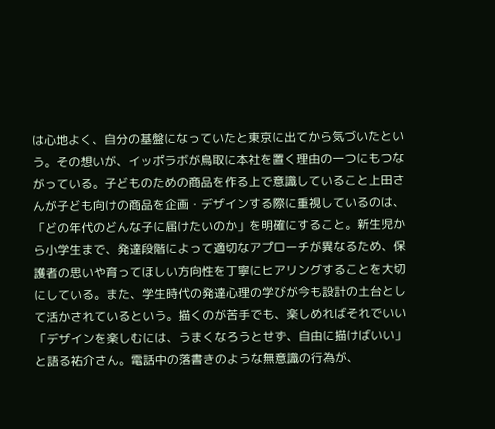は心地よく、自分の基盤になっていたと東京に出てから気づいたという。その想いが、イッポラボが鳥取に本社を置く理由の一つにもつながっている。子どものための商品を作る上で意識していること上田さんが子ども向けの商品を企画・デザインする際に重視しているのは、「どの年代のどんな子に届けたいのか」を明確にすること。新生児から小学生まで、発達段階によって適切なアプローチが異なるため、保護者の思いや育ってほしい方向性を丁寧にヒアリングすることを大切にしている。また、学生時代の発達心理の学びが今も設計の土台として活かされているという。描くのが苦手でも、楽しめればそれでいい「デザインを楽しむには、うまくなろうとせず、自由に描けばいい」と語る祐介さん。電話中の落書きのような無意識の行為が、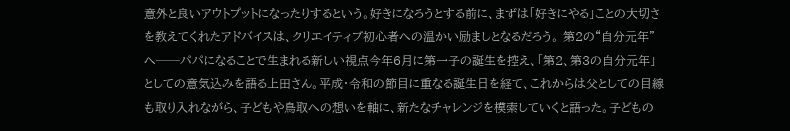意外と良いアウトプットになったりするという。好きになろうとする前に、まずは「好きにやる」ことの大切さを教えてくれたアドバイスは、クリエイティブ初心者への温かい励ましとなるだろう。 第2の“自分元年”へ──パパになることで生まれる新しい視点今年6月に第一子の誕生を控え、「第2、第3の自分元年」としての意気込みを語る上田さん。平成・令和の節目に重なる誕生日を経て、これからは父としての目線も取り入れながら、子どもや鳥取への想いを軸に、新たなチャレンジを模索していくと語った。子どもの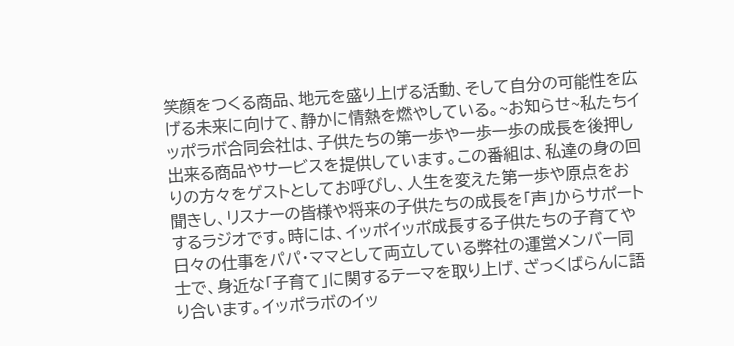笑顔をつくる商品、地元を盛り上げる活動、そして自分の可能性を広げる未来に向けて、静かに情熱を燃やしている。~お知らせ~私たちイッポラボ合同会社は、子供たちの第一歩や一歩一歩の成長を後押し出来る商品やサービスを提供しています。この番組は、私達の身の回りの方々をゲストとしてお呼びし、人生を変えた第一歩や原点をお聞きし、リスナーの皆様や将来の子供たちの成長を「声」からサポートするラジオです。時には、イッポイッポ成長する子供たちの子育てや日々の仕事をパパ・ママとして両立している弊社の運営メンバー同士で、身近な「子育て」に関するテーマを取り上げ、ざっくばらんに語り合います。イッポラボのイッ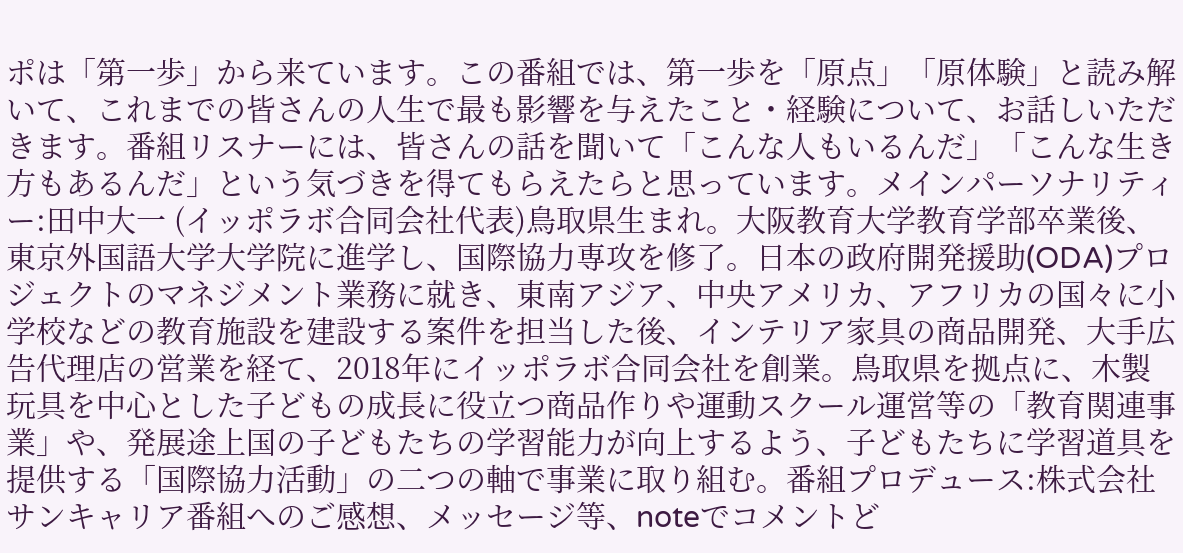ポは「第一歩」から来ています。この番組では、第一歩を「原点」「原体験」と読み解いて、これまでの皆さんの人生で最も影響を与えたこと・経験について、お話しいただきます。番組リスナーには、皆さんの話を聞いて「こんな人もいるんだ」「こんな生き方もあるんだ」という気づきを得てもらえたらと思っています。メインパーソナリティー:田中大一 (イッポラボ合同会社代表)鳥取県生まれ。大阪教育大学教育学部卒業後、東京外国語大学大学院に進学し、国際協力専攻を修了。日本の政府開発援助(ODA)プロジェクトのマネジメント業務に就き、東南アジア、中央アメリカ、アフリカの国々に小学校などの教育施設を建設する案件を担当した後、インテリア家具の商品開発、大手広告代理店の営業を経て、2018年にイッポラボ合同会社を創業。鳥取県を拠点に、木製玩具を中心とした子どもの成長に役立つ商品作りや運動スクール運営等の「教育関連事業」や、発展途上国の子どもたちの学習能力が向上するよう、子どもたちに学習道具を提供する「国際協力活動」の二つの軸で事業に取り組む。番組プロデュース:株式会社サンキャリア番組へのご感想、メッセージ等、noteでコメントど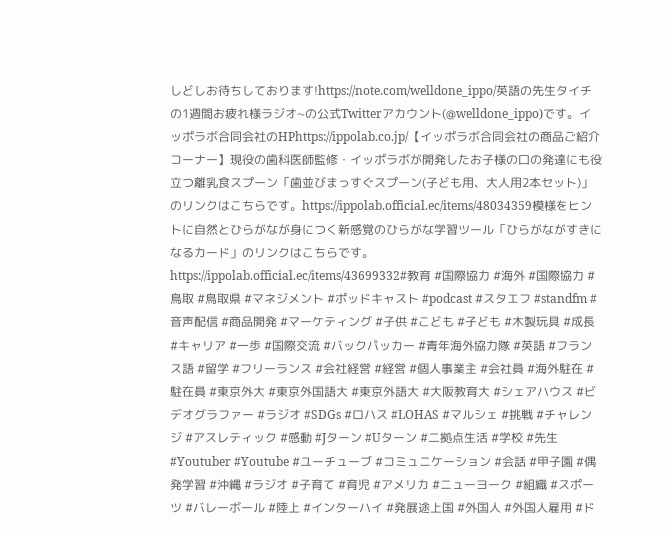しどしお待ちしております!https://note.com/welldone_ippo/英語の先生タイチの1週間お疲れ様ラジオ~の公式Twitterアカウント(@welldone_ippo)です。イッポラボ合同会社のHPhttps://ippolab.co.jp/【イッポラボ合同会社の商品ご紹介コーナー】現役の歯科医師監修・イッポラボが開発したお子様の口の発達にも役立つ離乳食スプーン「歯並びまっすぐスプーン(子ども用、大人用2本セット)」のリンクはこちらです。https://ippolab.official.ec/items/48034359模様をヒントに自然とひらがなが身につく新感覚のひらがな学習ツール「ひらがながすきになるカード」のリンクはこちらです。https://ippolab.official.ec/items/43699332#教育 #国際協力 #海外 #国際協力 #鳥取 #鳥取県 #マネジメント #ポッドキャスト #podcast #スタエフ #standfm #音声配信 #商品開発 #マーケティング #子供 #こども #子ども #木製玩具 #成長 #キャリア #一歩 #国際交流 #バックパッカー #青年海外協力隊 #英語 #フランス語 #留学 #フリーランス #会社経営 #経営 #個人事業主 #会社員 #海外駐在 #駐在員 #東京外大 #東京外国語大 #東京外語大 #大阪教育大 #シェアハウス #ビデオグラファー #ラジオ #SDGs #ロハス #LOHAS #マルシェ #挑戦 #チャレンジ #アスレティック #感動 #Jターン #Uターン #二拠点生活 #学校 #先生 #Youtuber #Youtube #ユーチューブ #コミュニケーション #会話 #甲子園 #偶発学習 #沖縄 #ラジオ #子育て #育児 #アメリカ #ニューヨーク #組織 #スポーツ #バレーボール #陸上 #インターハイ #発展途上国 #外国人 #外国人雇用 #ド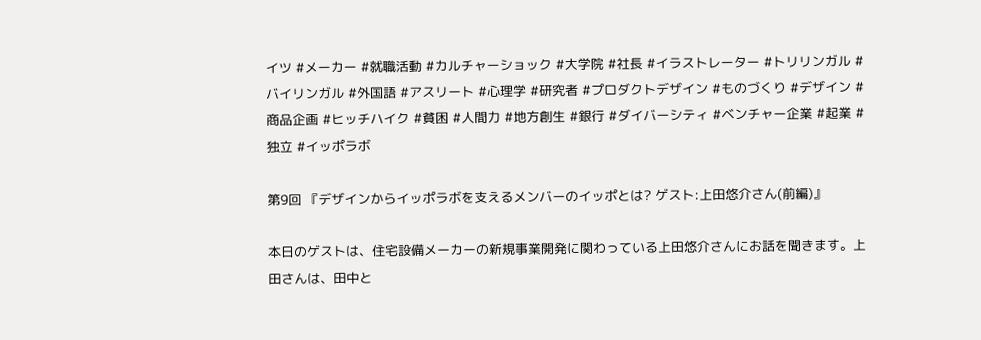イツ #メーカー #就職活動 #カルチャーショック #大学院 #社長 #イラストレーター #トリリンガル #バイリンガル #外国語 #アスリート #心理学 #研究者 #プロダクトデザイン #ものづくり #デザイン #商品企画 #ヒッチハイク #貧困 #人間力 #地方創生 #銀行 #ダイバーシティ #ベンチャー企業 #起業 #独立 #イッポラボ

第9回 『デザインからイッポラボを支えるメンバーのイッポとは? ゲスト:上田悠介さん(前編)』

本日のゲストは、住宅設備メーカーの新規事業開発に関わっている上田悠介さんにお話を聞きます。上田さんは、田中と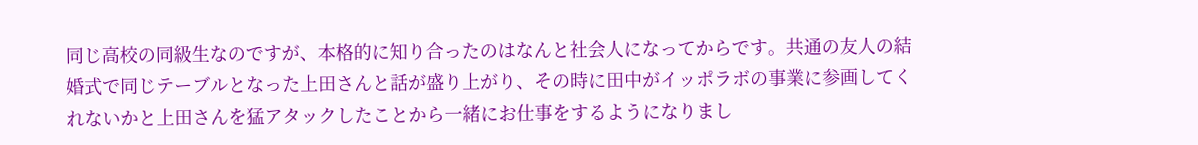同じ高校の同級生なのですが、本格的に知り合ったのはなんと社会人になってからです。共通の友人の結婚式で同じテーブルとなった上田さんと話が盛り上がり、その時に田中がイッポラボの事業に参画してくれないかと上田さんを猛アタックしたことから一緒にお仕事をするようになりまし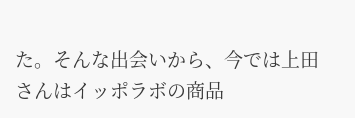た。そんな出会いから、今では上田さんはイッポラボの商品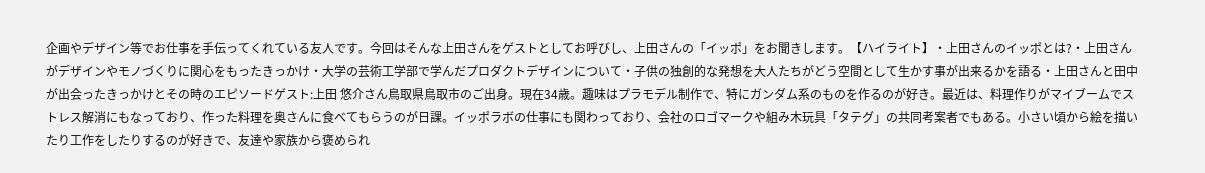企画やデザイン等でお仕事を手伝ってくれている友人です。今回はそんな上田さんをゲストとしてお呼びし、上田さんの「イッポ」をお聞きします。【ハイライト】・上田さんのイッポとは?・上田さんがデザインやモノづくりに関心をもったきっかけ・大学の芸術工学部で学んだプロダクトデザインについて・子供の独創的な発想を大人たちがどう空間として生かす事が出来るかを語る・上田さんと田中が出会ったきっかけとその時のエピソードゲスト:上田 悠介さん鳥取県鳥取市のご出身。現在34歳。趣味はプラモデル制作で、特にガンダム系のものを作るのが好き。最近は、料理作りがマイブームでストレス解消にもなっており、作った料理を奥さんに食べてもらうのが日課。イッポラボの仕事にも関わっており、会社のロゴマークや組み木玩具「タテグ」の共同考案者でもある。小さい頃から絵を描いたり工作をしたりするのが好きで、友達や家族から褒められ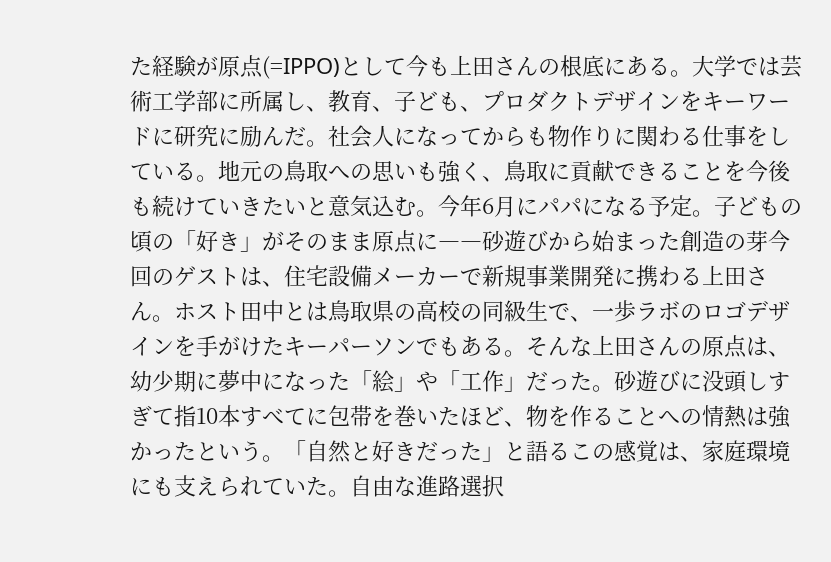た経験が原点(=IPPO)として今も上田さんの根底にある。大学では芸術工学部に所属し、教育、子ども、プロダクトデザインをキーワードに研究に励んだ。社会人になってからも物作りに関わる仕事をしている。地元の鳥取への思いも強く、鳥取に貢献できることを今後も続けていきたいと意気込む。今年6月にパパになる予定。子どもの頃の「好き」がそのまま原点に――砂遊びから始まった創造の芽今回のゲストは、住宅設備メーカーで新規事業開発に携わる上田さん。ホスト田中とは鳥取県の高校の同級生で、一歩ラボのロゴデザインを手がけたキーパーソンでもある。そんな上田さんの原点は、幼少期に夢中になった「絵」や「工作」だった。砂遊びに没頭しすぎて指10本すべてに包帯を巻いたほど、物を作ることへの情熱は強かったという。「自然と好きだった」と語るこの感覚は、家庭環境にも支えられていた。自由な進路選択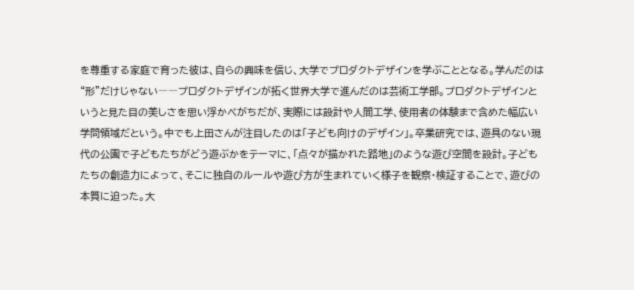を尊重する家庭で育った彼は、自らの興味を信じ、大学でプロダクトデザインを学ぶこととなる。学んだのは“形”だけじゃない――プロダクトデザインが拓く世界大学で進んだのは芸術工学部。プロダクトデザインというと見た目の美しさを思い浮かべがちだが、実際には設計や人間工学、使用者の体験まで含めた幅広い学問領域だという。中でも上田さんが注目したのは「子ども向けのデザイン」。卒業研究では、遊具のない現代の公園で子どもたちがどう遊ぶかをテーマに、「点々が描かれた路地」のような遊び空間を設計。子どもたちの創造力によって、そこに独自のルールや遊び方が生まれていく様子を観察・検証することで、遊びの本質に迫った。大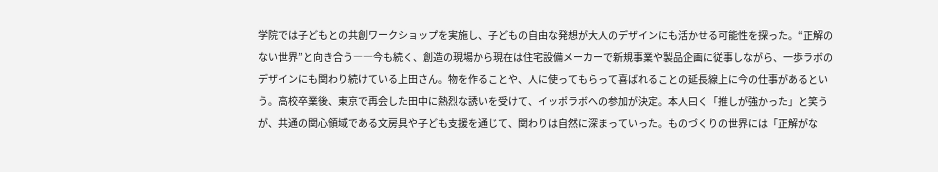学院では子どもとの共創ワークショップを実施し、子どもの自由な発想が大人のデザインにも活かせる可能性を探った。“正解のない世界”と向き合う――今も続く、創造の現場から現在は住宅設備メーカーで新規事業や製品企画に従事しながら、一歩ラボのデザインにも関わり続けている上田さん。物を作ることや、人に使ってもらって喜ばれることの延長線上に今の仕事があるという。高校卒業後、東京で再会した田中に熱烈な誘いを受けて、イッポラボへの参加が決定。本人曰く「推しが強かった」と笑うが、共通の関心領域である文房具や子ども支援を通じて、関わりは自然に深まっていった。ものづくりの世界には「正解がな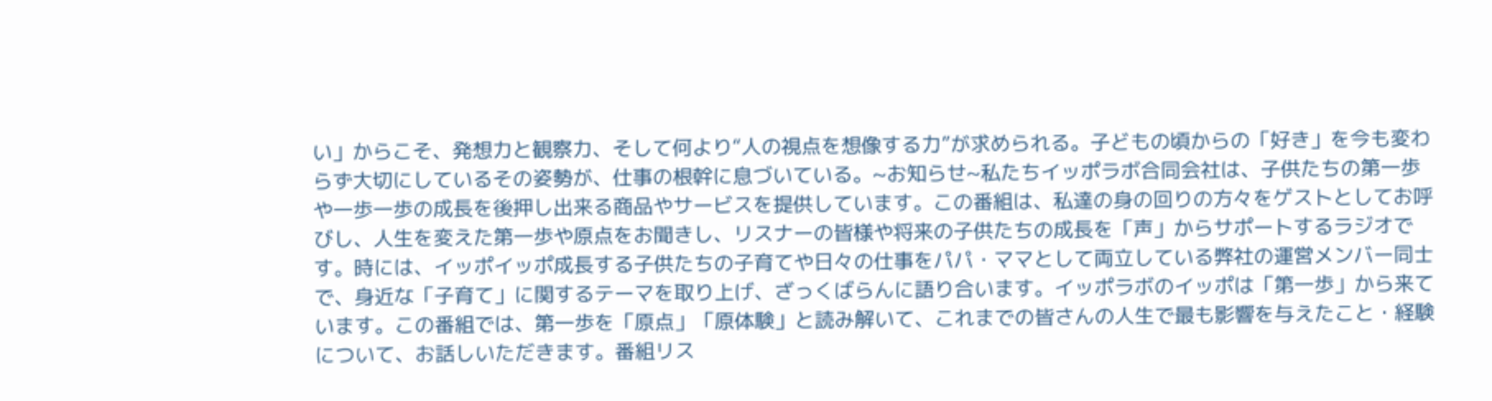い」からこそ、発想力と観察力、そして何より“人の視点を想像する力”が求められる。子どもの頃からの「好き」を今も変わらず大切にしているその姿勢が、仕事の根幹に息づいている。~お知らせ~私たちイッポラボ合同会社は、子供たちの第一歩や一歩一歩の成長を後押し出来る商品やサービスを提供しています。この番組は、私達の身の回りの方々をゲストとしてお呼びし、人生を変えた第一歩や原点をお聞きし、リスナーの皆様や将来の子供たちの成長を「声」からサポートするラジオです。時には、イッポイッポ成長する子供たちの子育てや日々の仕事をパパ・ママとして両立している弊社の運営メンバー同士で、身近な「子育て」に関するテーマを取り上げ、ざっくばらんに語り合います。イッポラボのイッポは「第一歩」から来ています。この番組では、第一歩を「原点」「原体験」と読み解いて、これまでの皆さんの人生で最も影響を与えたこと・経験について、お話しいただきます。番組リス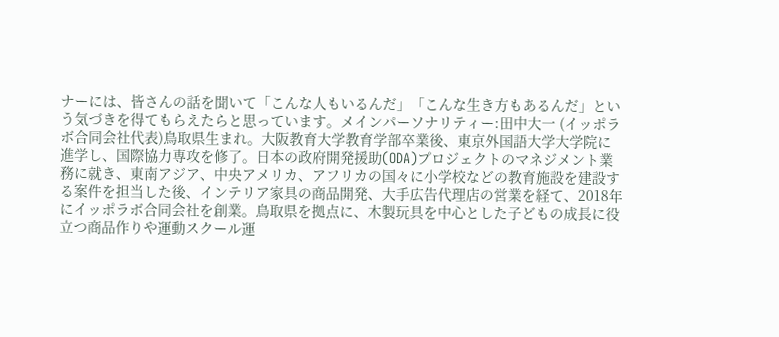ナーには、皆さんの話を聞いて「こんな人もいるんだ」「こんな生き方もあるんだ」という気づきを得てもらえたらと思っています。メインパーソナリティー:田中大一 (イッポラボ合同会社代表)鳥取県生まれ。大阪教育大学教育学部卒業後、東京外国語大学大学院に進学し、国際協力専攻を修了。日本の政府開発援助(ODA)プロジェクトのマネジメント業務に就き、東南アジア、中央アメリカ、アフリカの国々に小学校などの教育施設を建設する案件を担当した後、インテリア家具の商品開発、大手広告代理店の営業を経て、2018年にイッポラボ合同会社を創業。鳥取県を拠点に、木製玩具を中心とした子どもの成長に役立つ商品作りや運動スクール運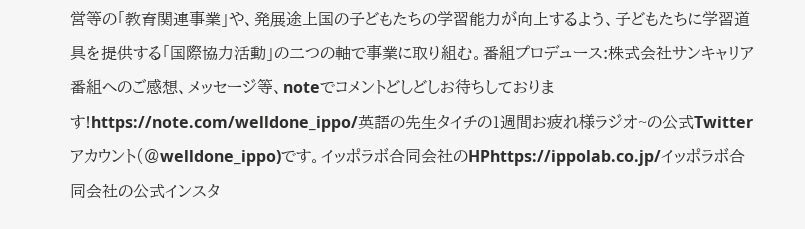営等の「教育関連事業」や、発展途上国の子どもたちの学習能力が向上するよう、子どもたちに学習道具を提供する「国際協力活動」の二つの軸で事業に取り組む。番組プロデュース:株式会社サンキャリア番組へのご感想、メッセージ等、noteでコメントどしどしお待ちしております!https://note.com/welldone_ippo/英語の先生タイチの1週間お疲れ様ラジオ~の公式Twitterアカウント(@welldone_ippo)です。イッポラボ合同会社のHPhttps://ippolab.co.jp/イッポラボ合同会社の公式インスタ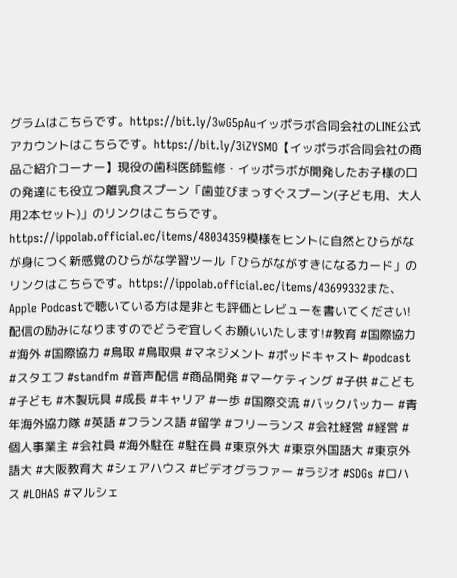グラムはこちらです。https://bit.ly/3wG5pAuイッポラボ合同会社のLINE公式アカウントはこちらです。https://bit.ly/3iZYSMO【イッポラボ合同会社の商品ご紹介コーナー】現役の歯科医師監修・イッポラボが開発したお子様の口の発達にも役立つ離乳食スプーン「歯並びまっすぐスプーン(子ども用、大人用2本セット)」のリンクはこちらです。https://ippolab.official.ec/items/48034359模様をヒントに自然とひらがなが身につく新感覚のひらがな学習ツール「ひらがながすきになるカード」のリンクはこちらです。https://ippolab.official.ec/items/43699332また、Apple Podcastで聴いている方は是非とも評価とレビューを書いてください!配信の励みになりますのでどうぞ宜しくお願いいたします!#教育 #国際協力 #海外 #国際協力 #鳥取 #鳥取県 #マネジメント #ポッドキャスト #podcast #スタエフ #standfm #音声配信 #商品開発 #マーケティング #子供 #こども #子ども #木製玩具 #成長 #キャリア #一歩 #国際交流 #バックパッカー #青年海外協力隊 #英語 #フランス語 #留学 #フリーランス #会社経営 #経営 #個人事業主 #会社員 #海外駐在 #駐在員 #東京外大 #東京外国語大 #東京外語大 #大阪教育大 #シェアハウス #ビデオグラファー #ラジオ #SDGs #ロハス #LOHAS #マルシェ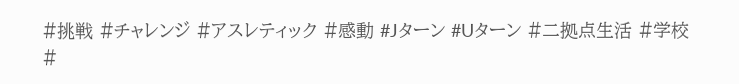#挑戦 #チャレンジ #アスレティック #感動 #Jターン #Uターン #二拠点生活 #学校 #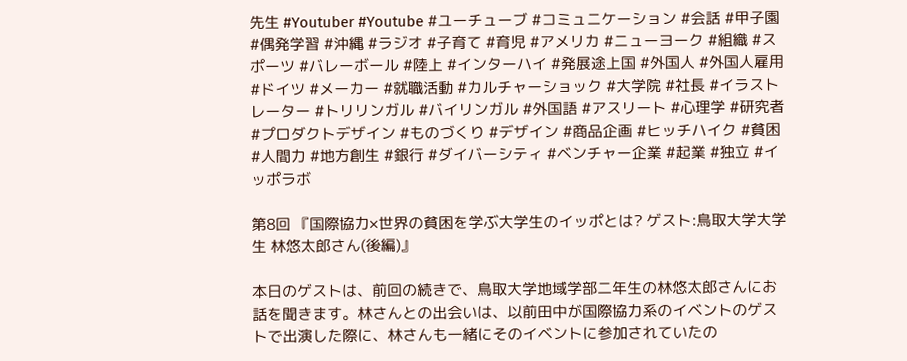先生 #Youtuber #Youtube #ユーチューブ #コミュニケーション #会話 #甲子園 #偶発学習 #沖縄 #ラジオ #子育て #育児 #アメリカ #ニューヨーク #組織 #スポーツ #バレーボール #陸上 #インターハイ #発展途上国 #外国人 #外国人雇用 #ドイツ #メーカー #就職活動 #カルチャーショック #大学院 #社長 #イラストレーター #トリリンガル #バイリンガル #外国語 #アスリート #心理学 #研究者 #プロダクトデザイン #ものづくり #デザイン #商品企画 #ヒッチハイク #貧困 #人間力 #地方創生 #銀行 #ダイバーシティ #ベンチャー企業 #起業 #独立 #イッポラボ

第8回 『国際協力×世界の貧困を学ぶ大学生のイッポとは? ゲスト:鳥取大学大学生 林悠太郎さん(後編)』

本日のゲストは、前回の続きで、鳥取大学地域学部二年生の林悠太郎さんにお話を聞きます。林さんとの出会いは、以前田中が国際協力系のイベントのゲストで出演した際に、林さんも一緒にそのイベントに参加されていたの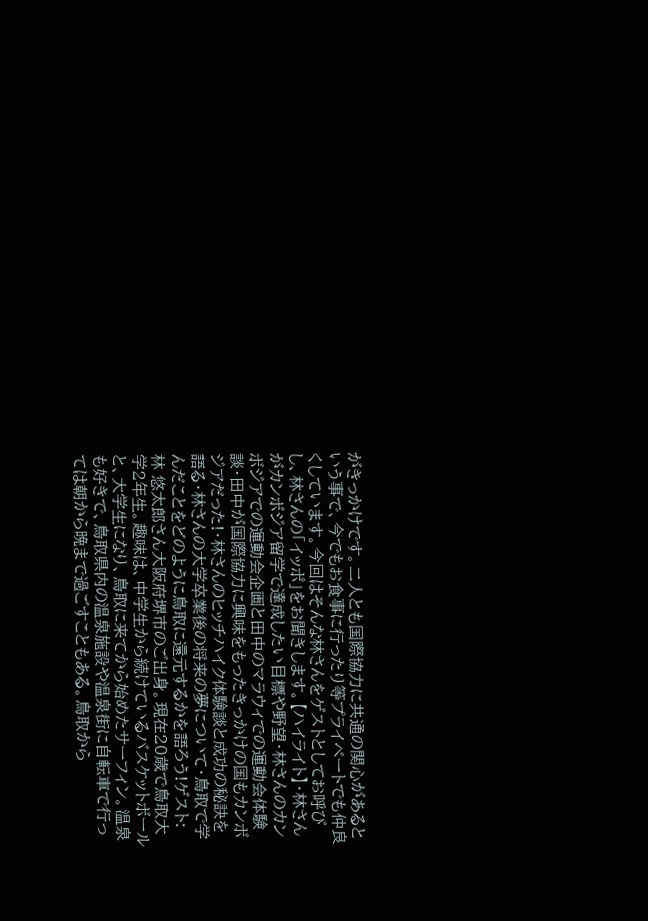がきっかけです。二人とも国際協力に共通の関心があるという事で、今でもお食事に行ったり等プライベートでも仲良くしています。今回はそんな林さんをゲストとしてお呼びし、林さんの「イッポ」をお聞きします。【ハイライト】・林さんがカンボジア留学で達成したい目標や野望・林さんのカンボジアでの運動会企画と田中のマラウィでの運動会体験談・田中が国際協力に興味をもったきっかけの国もカンボジアだった!・林さんのヒッチハイク体験談と成功の秘訣を語る・林さんの大学卒業後の将来の夢について・鳥取で学んだことをどのように鳥取に還元するかを語ろう!ゲスト: 林 悠太郎さん大阪府堺市のご出身。現在20歳で鳥取大学2年生。趣味は、中学生から続けているバスケットボールと、大学生になり、鳥取に来てから始めたサーフィン。温泉も好きで、鳥取県内の温泉施設や温泉街に自転車で行っては朝から晩まで過ごすこともある。鳥取から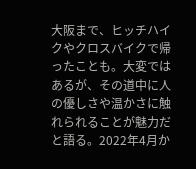大阪まで、ヒッチハイクやクロスバイクで帰ったことも。大変ではあるが、その道中に人の優しさや温かさに触れられることが魅力だと語る。2022年4月か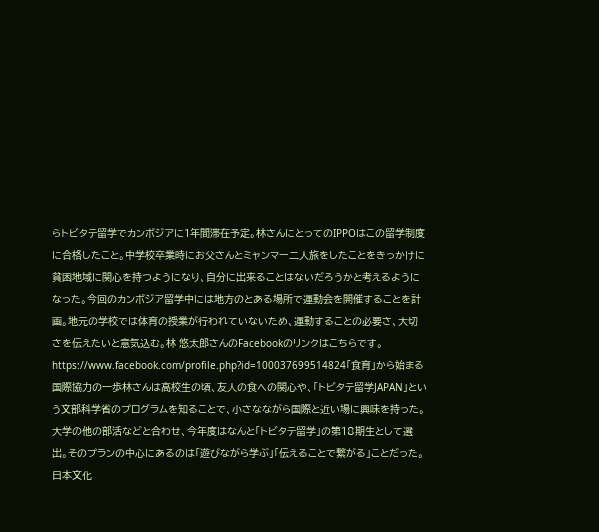らトビタテ留学でカンボジアに1年間滞在予定。林さんにとってのIPPOはこの留学制度に合格したこと。中学校卒業時にお父さんとミャンマー二人旅をしたことをきっかけに貧困地域に関心を持つようになり、自分に出来ることはないだろうかと考えるようになった。今回のカンボジア留学中には地方のとある場所で運動会を開催することを計画。地元の学校では体育の授業が行われていないため、運動することの必要さ、大切さを伝えたいと意気込む。林 悠太郎さんのFacebookのリンクはこちらです。https://www.facebook.com/profile.php?id=100037699514824「食育」から始まる国際協力の一歩林さんは高校生の頃、友人の食への関心や、「トビタテ留学JAPAN」という文部科学省のプログラムを知ることで、小さなながら国際と近い場に興味を持った。大学の他の部活などと合わせ、今年度はなんと「トビタテ留学」の第18期生として選出。そのプランの中心にあるのは「遊びながら学ぶ」「伝えることで繋がる」ことだった。日本文化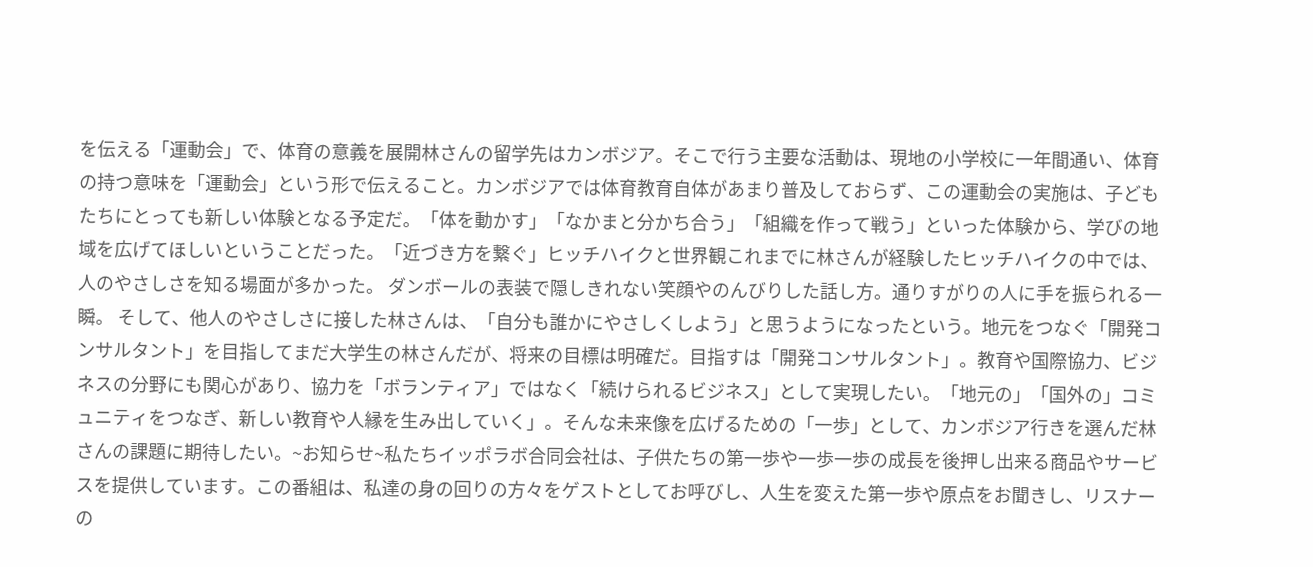を伝える「運動会」で、体育の意義を展開林さんの留学先はカンボジア。そこで行う主要な活動は、現地の小学校に一年間通い、体育の持つ意味を「運動会」という形で伝えること。カンボジアでは体育教育自体があまり普及しておらず、この運動会の実施は、子どもたちにとっても新しい体験となる予定だ。「体を動かす」「なかまと分かち合う」「組織を作って戦う」といった体験から、学びの地域を広げてほしいということだった。「近づき方を繋ぐ」ヒッチハイクと世界観これまでに林さんが経験したヒッチハイクの中では、人のやさしさを知る場面が多かった。 ダンボールの表装で隠しきれない笑顔やのんびりした話し方。通りすがりの人に手を振られる一瞬。 そして、他人のやさしさに接した林さんは、「自分も誰かにやさしくしよう」と思うようになったという。地元をつなぐ「開発コンサルタント」を目指してまだ大学生の林さんだが、将来の目標は明確だ。目指すは「開発コンサルタント」。教育や国際協力、ビジネスの分野にも関心があり、協力を「ボランティア」ではなく「続けられるビジネス」として実現したい。「地元の」「国外の」コミュニティをつなぎ、新しい教育や人縁を生み出していく」。そんな未来像を広げるための「一歩」として、カンボジア行きを選んだ林さんの課題に期待したい。~お知らせ~私たちイッポラボ合同会社は、子供たちの第一歩や一歩一歩の成長を後押し出来る商品やサービスを提供しています。この番組は、私達の身の回りの方々をゲストとしてお呼びし、人生を変えた第一歩や原点をお聞きし、リスナーの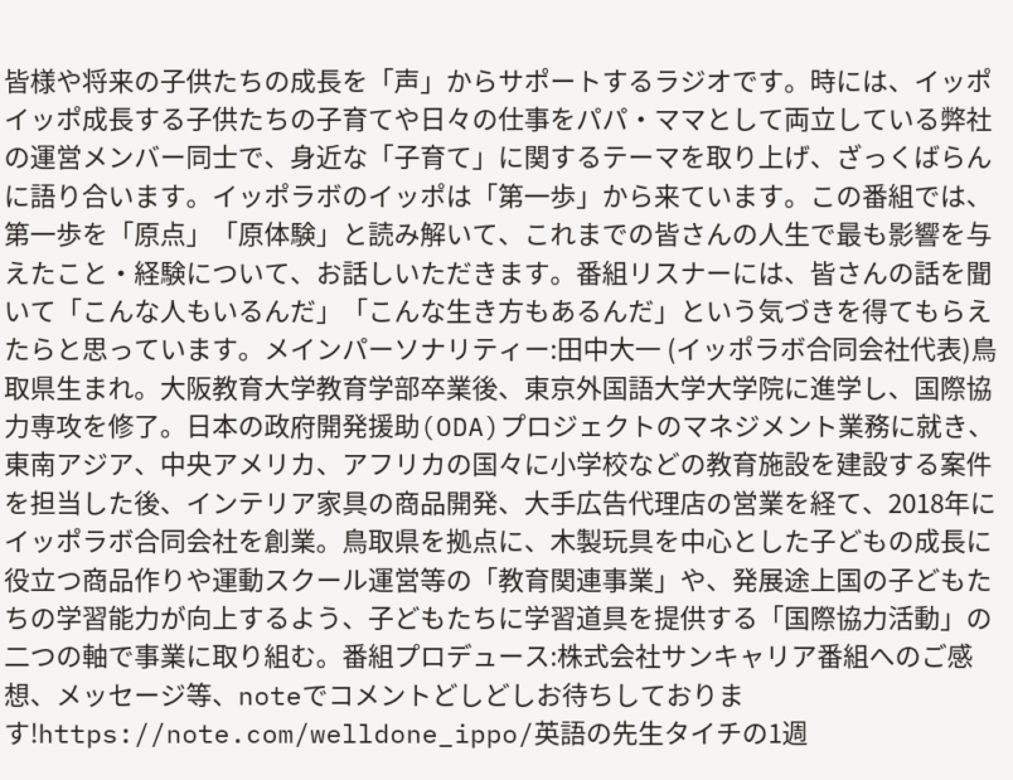皆様や将来の子供たちの成長を「声」からサポートするラジオです。時には、イッポイッポ成長する子供たちの子育てや日々の仕事をパパ・ママとして両立している弊社の運営メンバー同士で、身近な「子育て」に関するテーマを取り上げ、ざっくばらんに語り合います。イッポラボのイッポは「第一歩」から来ています。この番組では、第一歩を「原点」「原体験」と読み解いて、これまでの皆さんの人生で最も影響を与えたこと・経験について、お話しいただきます。番組リスナーには、皆さんの話を聞いて「こんな人もいるんだ」「こんな生き方もあるんだ」という気づきを得てもらえたらと思っています。メインパーソナリティー:田中大一 (イッポラボ合同会社代表)鳥取県生まれ。大阪教育大学教育学部卒業後、東京外国語大学大学院に進学し、国際協力専攻を修了。日本の政府開発援助(ODA)プロジェクトのマネジメント業務に就き、東南アジア、中央アメリカ、アフリカの国々に小学校などの教育施設を建設する案件を担当した後、インテリア家具の商品開発、大手広告代理店の営業を経て、2018年にイッポラボ合同会社を創業。鳥取県を拠点に、木製玩具を中心とした子どもの成長に役立つ商品作りや運動スクール運営等の「教育関連事業」や、発展途上国の子どもたちの学習能力が向上するよう、子どもたちに学習道具を提供する「国際協力活動」の二つの軸で事業に取り組む。番組プロデュース:株式会社サンキャリア番組へのご感想、メッセージ等、noteでコメントどしどしお待ちしております!https://note.com/welldone_ippo/英語の先生タイチの1週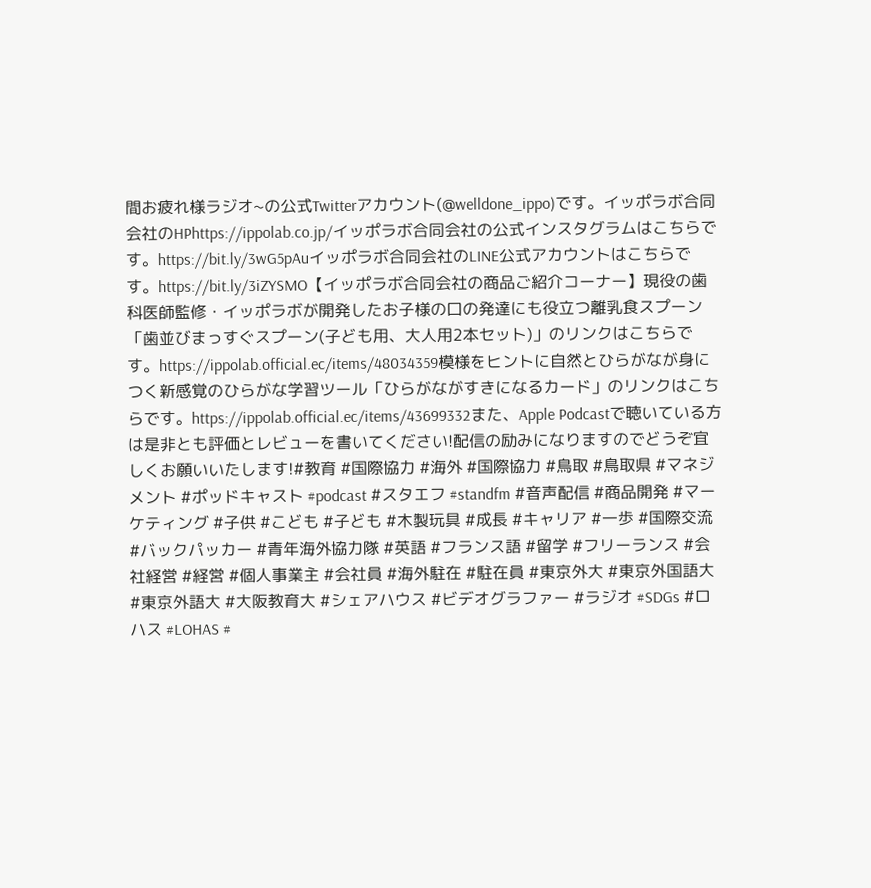間お疲れ様ラジオ~の公式Twitterアカウント(@welldone_ippo)です。イッポラボ合同会社のHPhttps://ippolab.co.jp/イッポラボ合同会社の公式インスタグラムはこちらです。https://bit.ly/3wG5pAuイッポラボ合同会社のLINE公式アカウントはこちらです。https://bit.ly/3iZYSMO【イッポラボ合同会社の商品ご紹介コーナー】現役の歯科医師監修・イッポラボが開発したお子様の口の発達にも役立つ離乳食スプーン「歯並びまっすぐスプーン(子ども用、大人用2本セット)」のリンクはこちらです。https://ippolab.official.ec/items/48034359模様をヒントに自然とひらがなが身につく新感覚のひらがな学習ツール「ひらがながすきになるカード」のリンクはこちらです。https://ippolab.official.ec/items/43699332また、Apple Podcastで聴いている方は是非とも評価とレビューを書いてください!配信の励みになりますのでどうぞ宜しくお願いいたします!#教育 #国際協力 #海外 #国際協力 #鳥取 #鳥取県 #マネジメント #ポッドキャスト #podcast #スタエフ #standfm #音声配信 #商品開発 #マーケティング #子供 #こども #子ども #木製玩具 #成長 #キャリア #一歩 #国際交流 #バックパッカー #青年海外協力隊 #英語 #フランス語 #留学 #フリーランス #会社経営 #経営 #個人事業主 #会社員 #海外駐在 #駐在員 #東京外大 #東京外国語大 #東京外語大 #大阪教育大 #シェアハウス #ビデオグラファー #ラジオ #SDGs #ロハス #LOHAS #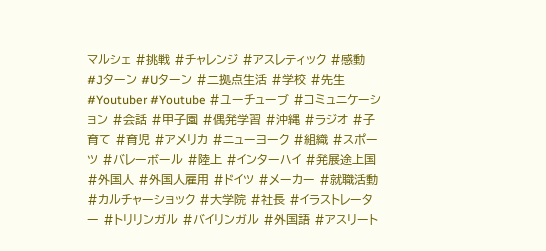マルシェ #挑戦 #チャレンジ #アスレティック #感動 #Jターン #Uターン #二拠点生活 #学校 #先生 #Youtuber #Youtube #ユーチューブ #コミュニケーション #会話 #甲子園 #偶発学習 #沖縄 #ラジオ #子育て #育児 #アメリカ #ニューヨーク #組織 #スポーツ #バレーボール #陸上 #インターハイ #発展途上国 #外国人 #外国人雇用 #ドイツ #メーカー #就職活動 #カルチャーショック #大学院 #社長 #イラストレーター #トリリンガル #バイリンガル #外国語 #アスリート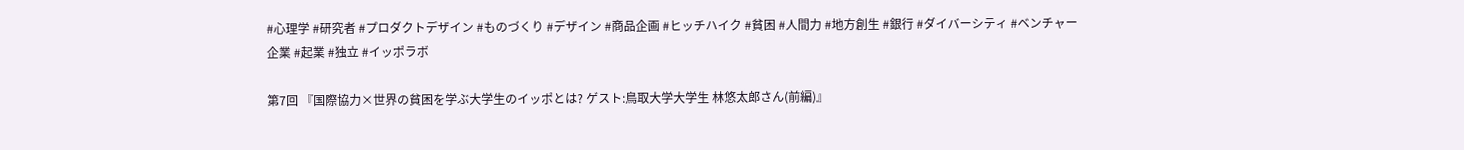#心理学 #研究者 #プロダクトデザイン #ものづくり #デザイン #商品企画 #ヒッチハイク #貧困 #人間力 #地方創生 #銀行 #ダイバーシティ #ベンチャー企業 #起業 #独立 #イッポラボ

第7回 『国際協力×世界の貧困を学ぶ大学生のイッポとは? ゲスト:鳥取大学大学生 林悠太郎さん(前編)』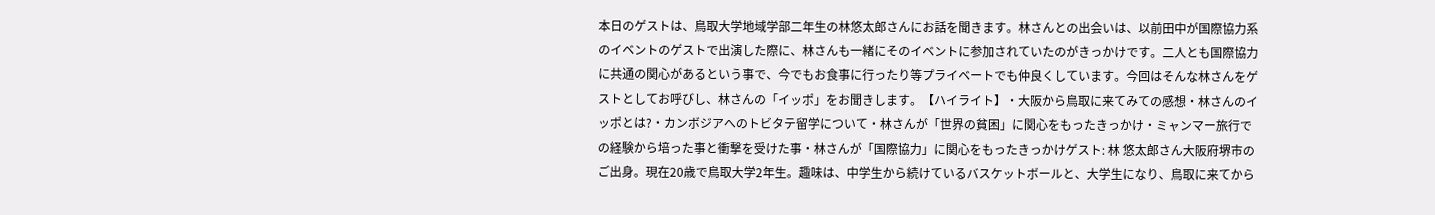本日のゲストは、鳥取大学地域学部二年生の林悠太郎さんにお話を聞きます。林さんとの出会いは、以前田中が国際協力系のイベントのゲストで出演した際に、林さんも一緒にそのイベントに参加されていたのがきっかけです。二人とも国際協力に共通の関心があるという事で、今でもお食事に行ったり等プライベートでも仲良くしています。今回はそんな林さんをゲストとしてお呼びし、林さんの「イッポ」をお聞きします。【ハイライト】・大阪から鳥取に来てみての感想・林さんのイッポとは?・カンボジアへのトビタテ留学について・林さんが「世界の貧困」に関心をもったきっかけ・ミャンマー旅行での経験から培った事と衝撃を受けた事・林さんが「国際協力」に関心をもったきっかけゲスト: 林 悠太郎さん大阪府堺市のご出身。現在20歳で鳥取大学2年生。趣味は、中学生から続けているバスケットボールと、大学生になり、鳥取に来てから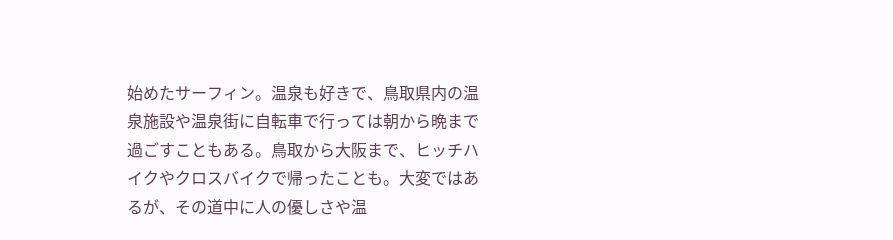始めたサーフィン。温泉も好きで、鳥取県内の温泉施設や温泉街に自転車で行っては朝から晩まで過ごすこともある。鳥取から大阪まで、ヒッチハイクやクロスバイクで帰ったことも。大変ではあるが、その道中に人の優しさや温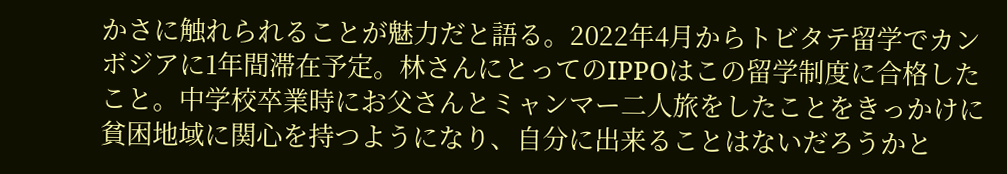かさに触れられることが魅力だと語る。2022年4月からトビタテ留学でカンボジアに1年間滞在予定。林さんにとってのIPPOはこの留学制度に合格したこと。中学校卒業時にお父さんとミャンマー二人旅をしたことをきっかけに貧困地域に関心を持つようになり、自分に出来ることはないだろうかと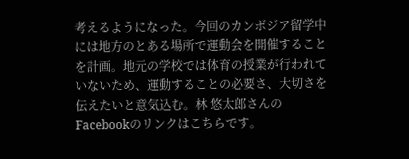考えるようになった。今回のカンボジア留学中には地方のとある場所で運動会を開催することを計画。地元の学校では体育の授業が行われていないため、運動することの必要さ、大切さを伝えたいと意気込む。林 悠太郎さんのFacebookのリンクはこちらです。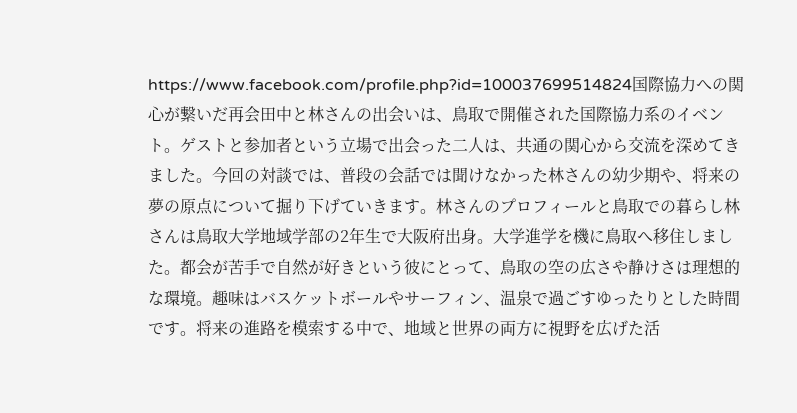https://www.facebook.com/profile.php?id=100037699514824国際協力への関心が繋いだ再会田中と林さんの出会いは、鳥取で開催された国際協力系のイベント。ゲストと参加者という立場で出会った二人は、共通の関心から交流を深めてきました。今回の対談では、普段の会話では聞けなかった林さんの幼少期や、将来の夢の原点について掘り下げていきます。林さんのプロフィールと鳥取での暮らし林さんは鳥取大学地域学部の2年生で大阪府出身。大学進学を機に鳥取へ移住しました。都会が苦手で自然が好きという彼にとって、鳥取の空の広さや静けさは理想的な環境。趣味はバスケットボールやサーフィン、温泉で過ごすゆったりとした時間です。将来の進路を模索する中で、地域と世界の両方に視野を広げた活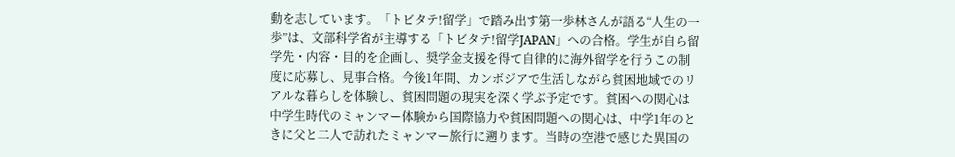動を志しています。「トビタテ!留学」で踏み出す第一歩林さんが語る“人生の一歩”は、文部科学省が主導する「トビタテ!留学JAPAN」への合格。学生が自ら留学先・内容・目的を企画し、奨学金支援を得て自律的に海外留学を行うこの制度に応募し、見事合格。今後1年間、カンボジアで生活しながら貧困地域でのリアルな暮らしを体験し、貧困問題の現実を深く学ぶ予定です。貧困への関心は中学生時代のミャンマー体験から国際協力や貧困問題への関心は、中学1年のときに父と二人で訪れたミャンマー旅行に遡ります。当時の空港で感じた異国の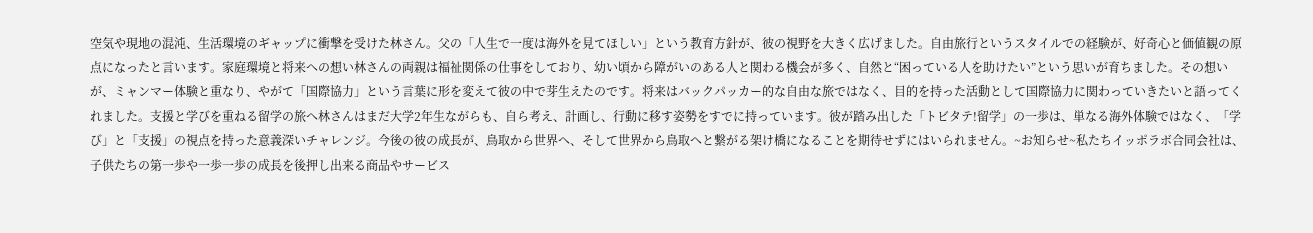空気や現地の混沌、生活環境のギャップに衝撃を受けた林さん。父の「人生で一度は海外を見てほしい」という教育方針が、彼の視野を大きく広げました。自由旅行というスタイルでの経験が、好奇心と価値観の原点になったと言います。家庭環境と将来への想い林さんの両親は福祉関係の仕事をしており、幼い頃から障がいのある人と関わる機会が多く、自然と“困っている人を助けたい”という思いが育ちました。その想いが、ミャンマー体験と重なり、やがて「国際協力」という言葉に形を変えて彼の中で芽生えたのです。将来はバックパッカー的な自由な旅ではなく、目的を持った活動として国際協力に関わっていきたいと語ってくれました。支援と学びを重ねる留学の旅へ林さんはまだ大学2年生ながらも、自ら考え、計画し、行動に移す姿勢をすでに持っています。彼が踏み出した「トビタテ!留学」の一歩は、単なる海外体験ではなく、「学び」と「支援」の視点を持った意義深いチャレンジ。今後の彼の成長が、鳥取から世界へ、そして世界から鳥取へと繋がる架け橋になることを期待せずにはいられません。~お知らせ~私たちイッポラボ合同会社は、子供たちの第一歩や一歩一歩の成長を後押し出来る商品やサービス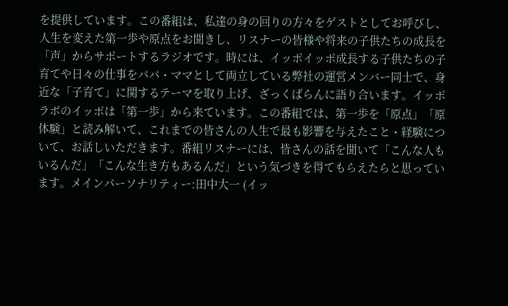を提供しています。この番組は、私達の身の回りの方々をゲストとしてお呼びし、人生を変えた第一歩や原点をお聞きし、リスナーの皆様や将来の子供たちの成長を「声」からサポートするラジオです。時には、イッポイッポ成長する子供たちの子育てや日々の仕事をパパ・ママとして両立している弊社の運営メンバー同士で、身近な「子育て」に関するテーマを取り上げ、ざっくばらんに語り合います。イッポラボのイッポは「第一歩」から来ています。この番組では、第一歩を「原点」「原体験」と読み解いて、これまでの皆さんの人生で最も影響を与えたこと・経験について、お話しいただきます。番組リスナーには、皆さんの話を聞いて「こんな人もいるんだ」「こんな生き方もあるんだ」という気づきを得てもらえたらと思っています。メインパーソナリティー:田中大一 (イッ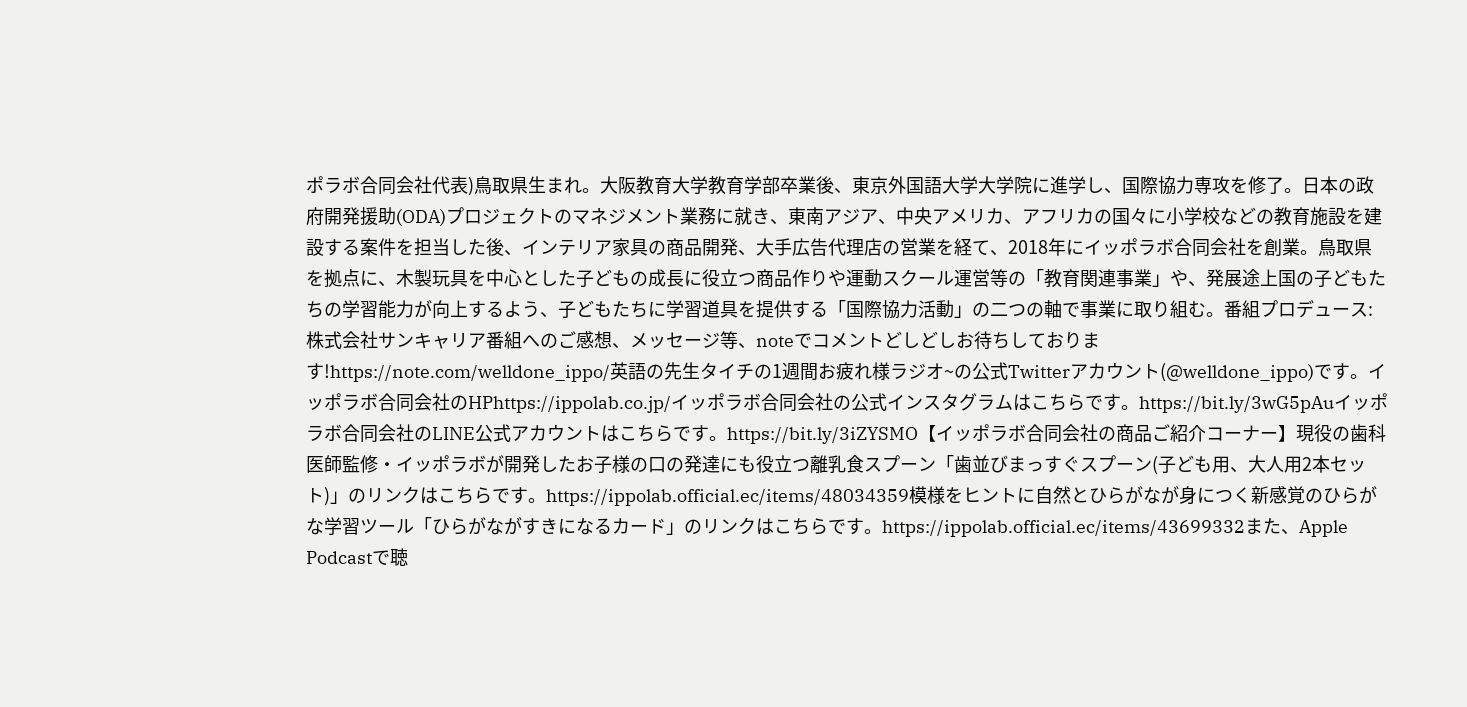ポラボ合同会社代表)鳥取県生まれ。大阪教育大学教育学部卒業後、東京外国語大学大学院に進学し、国際協力専攻を修了。日本の政府開発援助(ODA)プロジェクトのマネジメント業務に就き、東南アジア、中央アメリカ、アフリカの国々に小学校などの教育施設を建設する案件を担当した後、インテリア家具の商品開発、大手広告代理店の営業を経て、2018年にイッポラボ合同会社を創業。鳥取県を拠点に、木製玩具を中心とした子どもの成長に役立つ商品作りや運動スクール運営等の「教育関連事業」や、発展途上国の子どもたちの学習能力が向上するよう、子どもたちに学習道具を提供する「国際協力活動」の二つの軸で事業に取り組む。番組プロデュース:株式会社サンキャリア番組へのご感想、メッセージ等、noteでコメントどしどしお待ちしております!https://note.com/welldone_ippo/英語の先生タイチの1週間お疲れ様ラジオ~の公式Twitterアカウント(@welldone_ippo)です。イッポラボ合同会社のHPhttps://ippolab.co.jp/イッポラボ合同会社の公式インスタグラムはこちらです。https://bit.ly/3wG5pAuイッポラボ合同会社のLINE公式アカウントはこちらです。https://bit.ly/3iZYSMO【イッポラボ合同会社の商品ご紹介コーナー】現役の歯科医師監修・イッポラボが開発したお子様の口の発達にも役立つ離乳食スプーン「歯並びまっすぐスプーン(子ども用、大人用2本セット)」のリンクはこちらです。https://ippolab.official.ec/items/48034359模様をヒントに自然とひらがなが身につく新感覚のひらがな学習ツール「ひらがながすきになるカード」のリンクはこちらです。https://ippolab.official.ec/items/43699332また、Apple Podcastで聴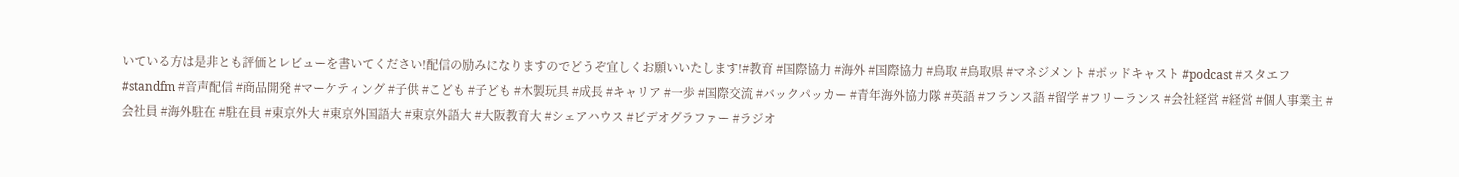いている方は是非とも評価とレビューを書いてください!配信の励みになりますのでどうぞ宜しくお願いいたします!#教育 #国際協力 #海外 #国際協力 #鳥取 #鳥取県 #マネジメント #ポッドキャスト #podcast #スタエフ #standfm #音声配信 #商品開発 #マーケティング #子供 #こども #子ども #木製玩具 #成長 #キャリア #一歩 #国際交流 #バックパッカー #青年海外協力隊 #英語 #フランス語 #留学 #フリーランス #会社経営 #経営 #個人事業主 #会社員 #海外駐在 #駐在員 #東京外大 #東京外国語大 #東京外語大 #大阪教育大 #シェアハウス #ビデオグラファー #ラジオ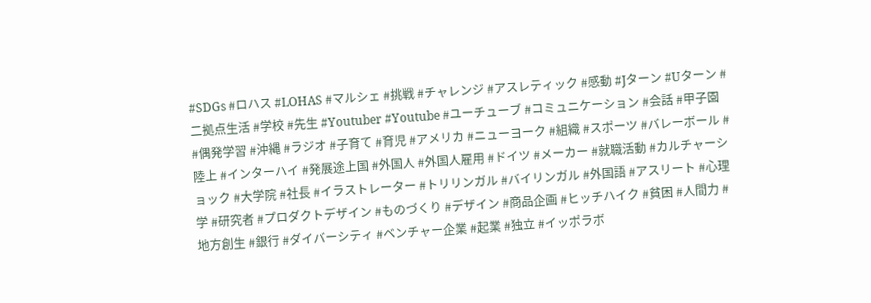#SDGs #ロハス #LOHAS #マルシェ #挑戦 #チャレンジ #アスレティック #感動 #Jターン #Uターン #二拠点生活 #学校 #先生 #Youtuber #Youtube #ユーチューブ #コミュニケーション #会話 #甲子園 #偶発学習 #沖縄 #ラジオ #子育て #育児 #アメリカ #ニューヨーク #組織 #スポーツ #バレーボール #陸上 #インターハイ #発展途上国 #外国人 #外国人雇用 #ドイツ #メーカー #就職活動 #カルチャーショック #大学院 #社長 #イラストレーター #トリリンガル #バイリンガル #外国語 #アスリート #心理学 #研究者 #プロダクトデザイン #ものづくり #デザイン #商品企画 #ヒッチハイク #貧困 #人間力 #地方創生 #銀行 #ダイバーシティ #ベンチャー企業 #起業 #独立 #イッポラボ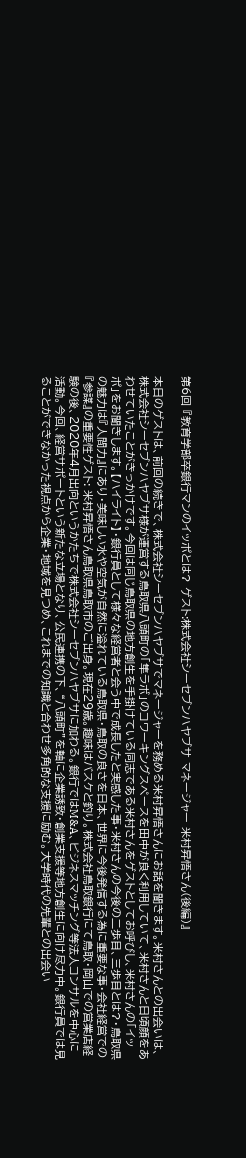第6回 『教育学部卒銀行マンのイッポとは? ゲスト:株式会社シーセブンハヤブサ マネージャー 米村昇悟さん(後編)』

本日のゲストは、前回の続きで、株式会社シーセブンハヤブサでマネージャーを務める米村昇悟さんにお話を聞きます。米村さんとの出会いは、株式会社シーセブンハヤブサ様が運営する鳥取県八頭町の「隼ラボ」のコワーキングスペースを田中が良く利用していて、米村さんと日頃顔をあわせていたことがきっかけです。今回は同じ鳥取県の地方創生を手掛けている同志である米村さんをゲストとしてお呼びし、米村さんの「イッポ」をお聞きします。【ハイライト】・銀行員として様々な経営者と会う中で成長したと実感した事・米村さんの今後の二歩目、三歩目とは?・鳥取県の魅力は『人間力』にあり・美味しい水や空気が自然に溢れている鳥取県・鳥取の良さを日本、世界に今後発信する為に重要な事・会社経営での『参謀』の重要性ゲスト: 米村昇悟さん鳥取県鳥取市のご出身。現在29歳。趣味はバスケと釣り。株式会社鳥取銀行にて鳥取・岡山での営業店経験の後、2020年4月出向というかたちで株式会社シーセブンハヤブサに加わる。銀行ではM&A、ビジネスマッチング等法人コンサルを中心に活動。今回、経営サポートという新たな立場となり、公民連携の下、“八頭町”を軸に企業誘致・創業支援等地方創生に向け尽力中。銀行員では見ることができなかった視点から企業・地域を見つめ、これまでの知識と合わせ多角的な支援に励む。大学時代の先輩との出会い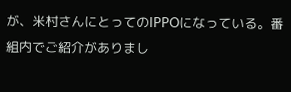が、米村さんにとってのIPPOになっている。番組内でご紹介がありまし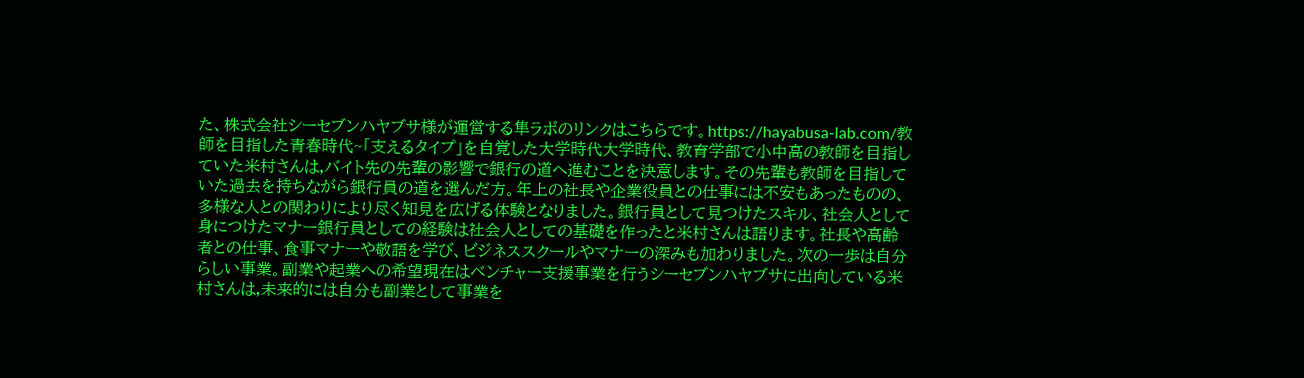た、株式会社シーセブンハヤブサ様が運営する隼ラボのリンクはこちらです。https://hayabusa-lab.com/教師を目指した青春時代~「支えるタイプ」を自覚した大学時代大学時代、教育学部で小中高の教師を目指していた米村さんは,バイト先の先輩の影響で銀行の道へ進むことを決意します。その先輩も教師を目指していた過去を持ちながら銀行員の道を選んだ方。年上の社長や企業役員との仕事には不安もあったものの、多様な人との関わりにより尽く知見を広げる体験となりました。銀行員として見つけたスキル、社会人として身につけたマナー銀行員としての経験は社会人としての基礎を作ったと米村さんは語ります。社長や高齢者との仕事、食事マナーや敬語を学び、ビジネススクールやマナーの深みも加わりました。次の一歩は自分らしい事業。副業や起業への希望現在はベンチャー支援事業を行うシーセブンハヤブサに出向している米村さんは,未来的には自分も副業として事業を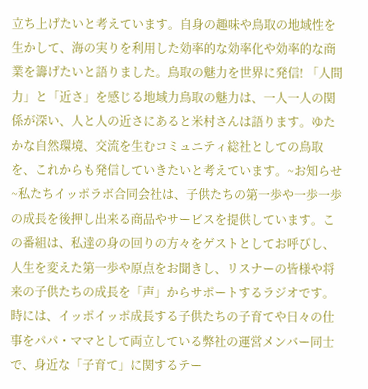立ち上げたいと考えています。自身の趣味や鳥取の地域性を生かして、海の実りを利用した効率的な効率化や効率的な商業を籌げたいと語りました。鳥取の魅力を世界に発信! 「人間力」と「近さ」を感じる地域力鳥取の魅力は、一人一人の関係が深い、人と人の近さにあると米村さんは語ります。ゆたかな自然環境、交流を生むコミュニティ総社としての鳥取を、これからも発信していきたいと考えています。~お知らせ~私たちイッポラボ合同会社は、子供たちの第一歩や一歩一歩の成長を後押し出来る商品やサービスを提供しています。この番組は、私達の身の回りの方々をゲストとしてお呼びし、人生を変えた第一歩や原点をお聞きし、リスナーの皆様や将来の子供たちの成長を「声」からサポートするラジオです。時には、イッポイッポ成長する子供たちの子育てや日々の仕事をパパ・ママとして両立している弊社の運営メンバー同士で、身近な「子育て」に関するテー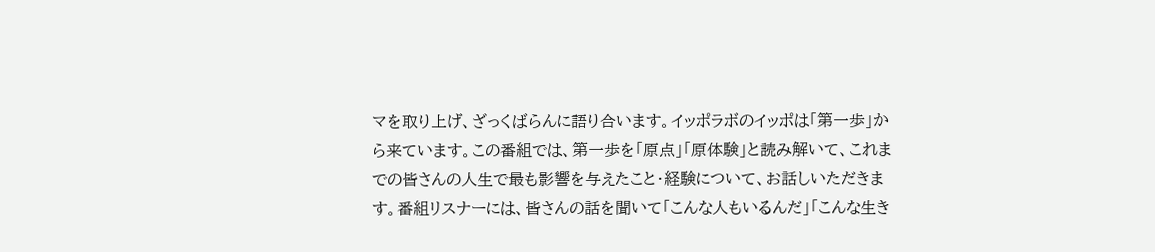マを取り上げ、ざっくばらんに語り合います。イッポラボのイッポは「第一歩」から来ています。この番組では、第一歩を「原点」「原体験」と読み解いて、これまでの皆さんの人生で最も影響を与えたこと・経験について、お話しいただきます。番組リスナーには、皆さんの話を聞いて「こんな人もいるんだ」「こんな生き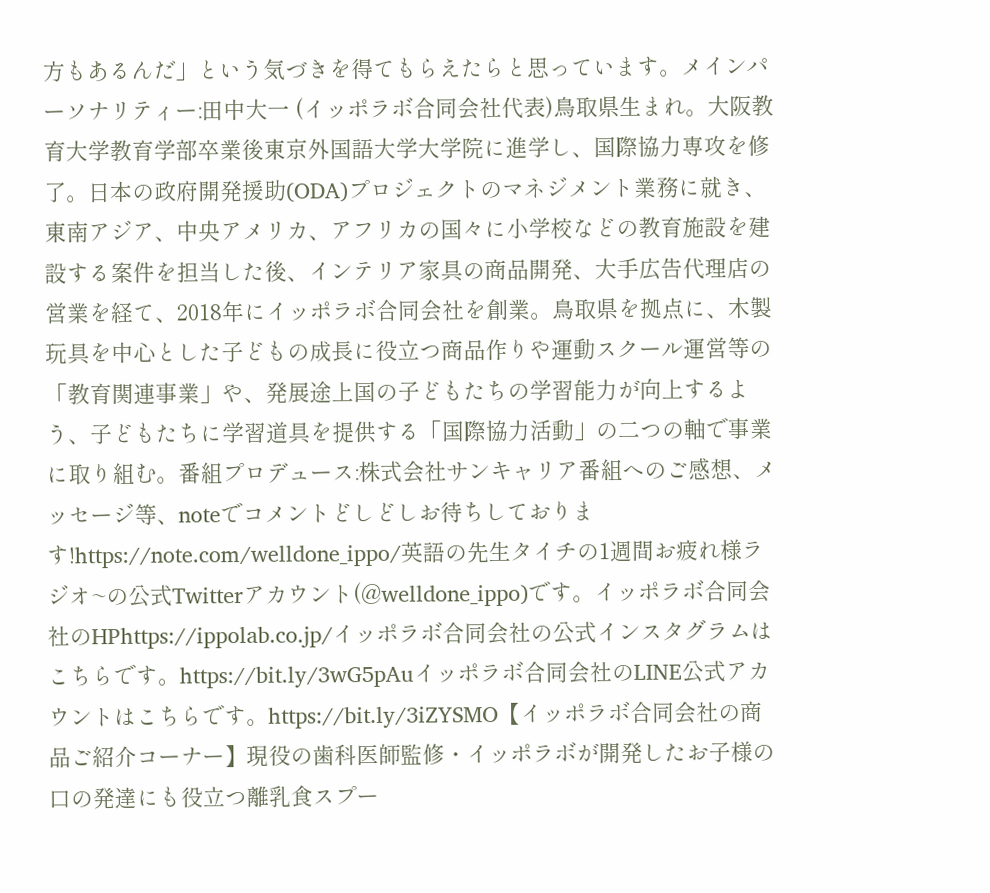方もあるんだ」という気づきを得てもらえたらと思っています。メインパーソナリティー:田中大一 (イッポラボ合同会社代表)鳥取県生まれ。大阪教育大学教育学部卒業後東京外国語大学大学院に進学し、国際協力専攻を修了。日本の政府開発援助(ODA)プロジェクトのマネジメント業務に就き、東南アジア、中央アメリカ、アフリカの国々に小学校などの教育施設を建設する案件を担当した後、インテリア家具の商品開発、大手広告代理店の営業を経て、2018年にイッポラボ合同会社を創業。鳥取県を拠点に、木製玩具を中心とした子どもの成長に役立つ商品作りや運動スクール運営等の「教育関連事業」や、発展途上国の子どもたちの学習能力が向上するよう、子どもたちに学習道具を提供する「国際協力活動」の二つの軸で事業に取り組む。番組プロデュース:株式会社サンキャリア番組へのご感想、メッセージ等、noteでコメントどしどしお待ちしております!https://note.com/welldone_ippo/英語の先生タイチの1週間お疲れ様ラジオ~の公式Twitterアカウント(@welldone_ippo)です。イッポラボ合同会社のHPhttps://ippolab.co.jp/イッポラボ合同会社の公式インスタグラムはこちらです。https://bit.ly/3wG5pAuイッポラボ合同会社のLINE公式アカウントはこちらです。https://bit.ly/3iZYSMO【イッポラボ合同会社の商品ご紹介コーナー】現役の歯科医師監修・イッポラボが開発したお子様の口の発達にも役立つ離乳食スプー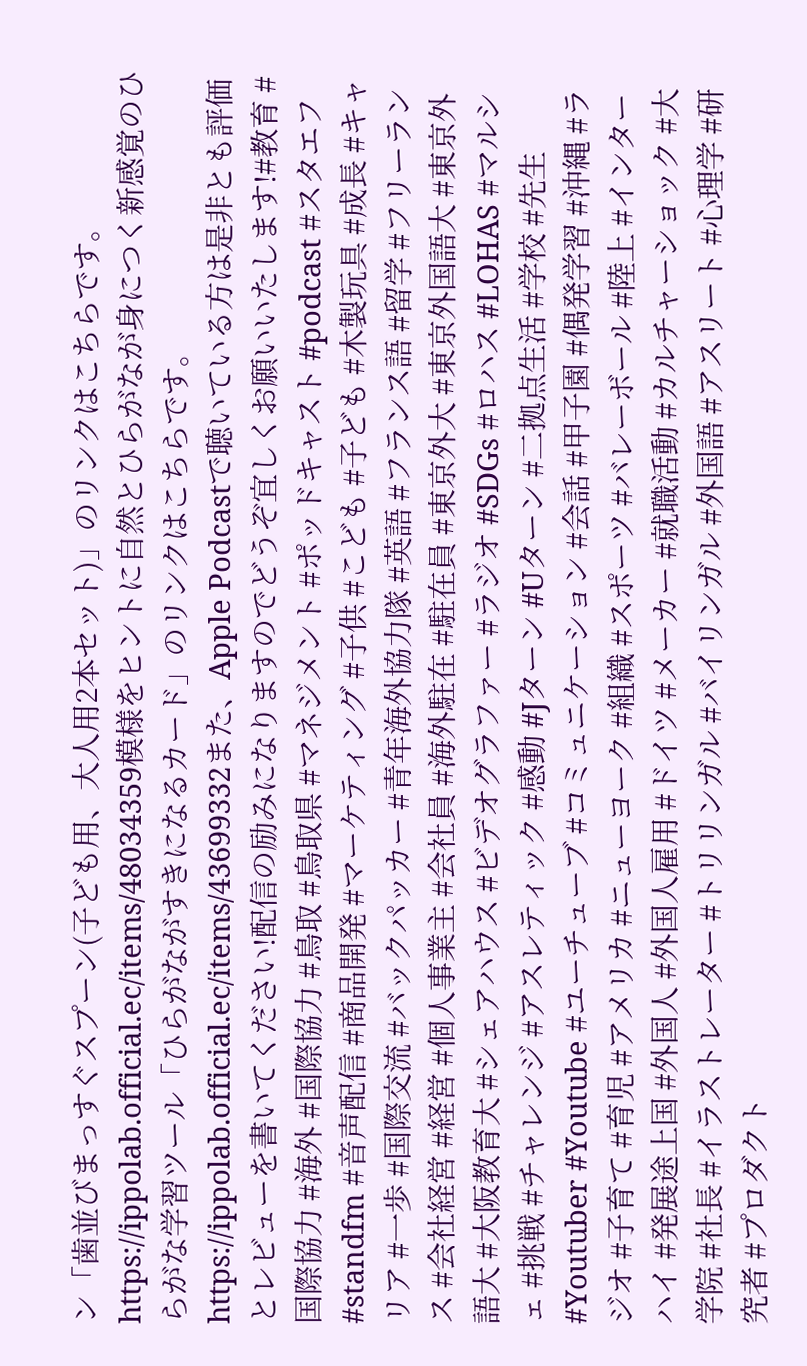ン「歯並びまっすぐスプーン(子ども用、大人用2本セット)」のリンクはこちらです。https://ippolab.official.ec/items/48034359模様をヒントに自然とひらがなが身につく新感覚のひらがな学習ツール「ひらがながすきになるカード」のリンクはこちらです。https://ippolab.official.ec/items/43699332また、Apple Podcastで聴いている方は是非とも評価とレビューを書いてください!配信の励みになりますのでどうぞ宜しくお願いいたします!#教育 #国際協力 #海外 #国際協力 #鳥取 #鳥取県 #マネジメント #ポッドキャスト #podcast #スタエフ #standfm #音声配信 #商品開発 #マーケティング #子供 #こども #子ども #木製玩具 #成長 #キャリア #一歩 #国際交流 #バックパッカー #青年海外協力隊 #英語 #フランス語 #留学 #フリーランス #会社経営 #経営 #個人事業主 #会社員 #海外駐在 #駐在員 #東京外大 #東京外国語大 #東京外語大 #大阪教育大 #シェアハウス #ビデオグラファー #ラジオ #SDGs #ロハス #LOHAS #マルシェ #挑戦 #チャレンジ #アスレティック #感動 #Jターン #Uターン #二拠点生活 #学校 #先生 #Youtuber #Youtube #ユーチューブ #コミュニケーション #会話 #甲子園 #偶発学習 #沖縄 #ラジオ #子育て #育児 #アメリカ #ニューヨーク #組織 #スポーツ #バレーボール #陸上 #インターハイ #発展途上国 #外国人 #外国人雇用 #ドイツ #メーカー #就職活動 #カルチャーショック #大学院 #社長 #イラストレーター #トリリンガル #バイリンガル #外国語 #アスリート #心理学 #研究者 #プロダクト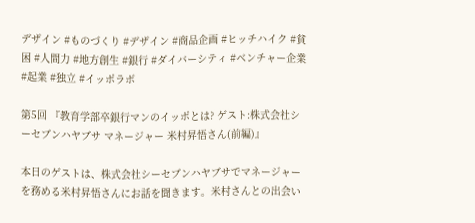デザイン #ものづくり #デザイン #商品企画 #ヒッチハイク #貧困 #人間力 #地方創生 #銀行 #ダイバーシティ #ベンチャー企業 #起業 #独立 #イッポラボ

第5回 『教育学部卒銀行マンのイッポとは? ゲスト:株式会社シーセブンハヤブサ マネージャー 米村昇悟さん(前編)』

本日のゲストは、株式会社シーセブンハヤブサでマネージャーを務める米村昇悟さんにお話を聞きます。米村さんとの出会い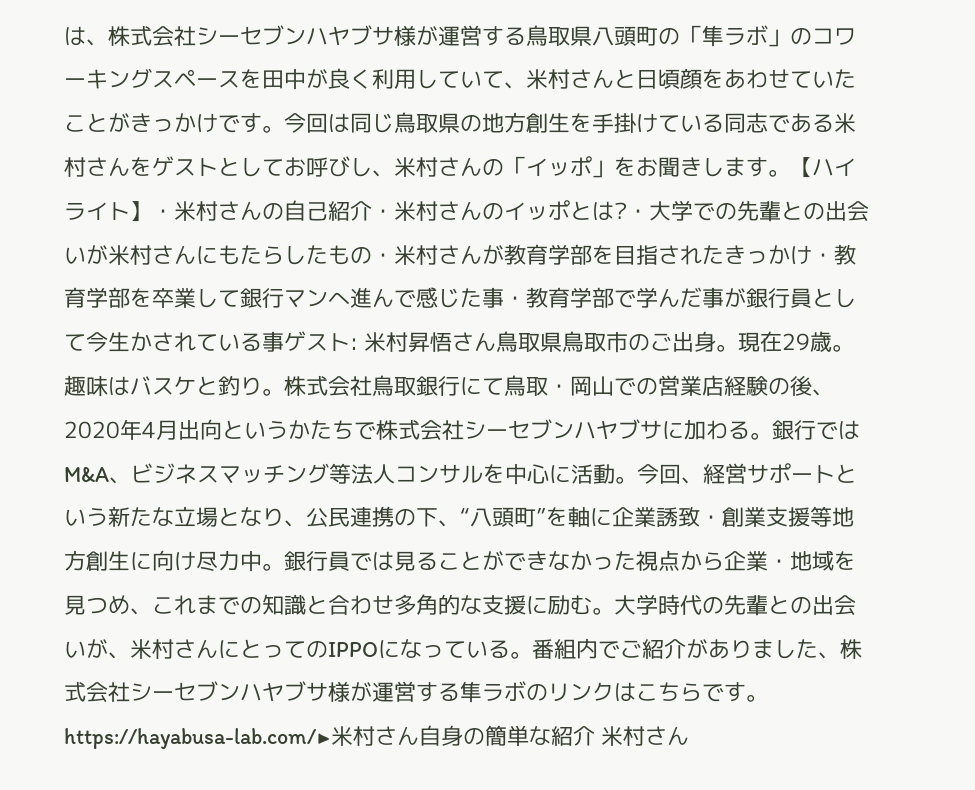は、株式会社シーセブンハヤブサ様が運営する鳥取県八頭町の「隼ラボ」のコワーキングスペースを田中が良く利用していて、米村さんと日頃顔をあわせていたことがきっかけです。今回は同じ鳥取県の地方創生を手掛けている同志である米村さんをゲストとしてお呼びし、米村さんの「イッポ」をお聞きします。【ハイライト】・米村さんの自己紹介・米村さんのイッポとは?・大学での先輩との出会いが米村さんにもたらしたもの・米村さんが教育学部を目指されたきっかけ・教育学部を卒業して銀行マンへ進んで感じた事・教育学部で学んだ事が銀行員として今生かされている事ゲスト: 米村昇悟さん鳥取県鳥取市のご出身。現在29歳。趣味はバスケと釣り。株式会社鳥取銀行にて鳥取・岡山での営業店経験の後、2020年4月出向というかたちで株式会社シーセブンハヤブサに加わる。銀行ではM&A、ビジネスマッチング等法人コンサルを中心に活動。今回、経営サポートという新たな立場となり、公民連携の下、“八頭町”を軸に企業誘致・創業支援等地方創生に向け尽力中。銀行員では見ることができなかった視点から企業・地域を見つめ、これまでの知識と合わせ多角的な支援に励む。大学時代の先輩との出会いが、米村さんにとってのIPPOになっている。番組内でご紹介がありました、株式会社シーセブンハヤブサ様が運営する隼ラボのリンクはこちらです。https://hayabusa-lab.com/▶米村さん自身の簡単な紹介 米村さん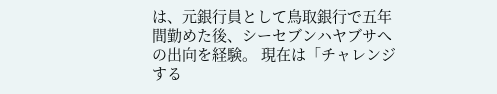は、元銀行員として鳥取銀行で五年間勤めた後、シーセブンハヤブサへの出向を経験。 現在は「チャレンジする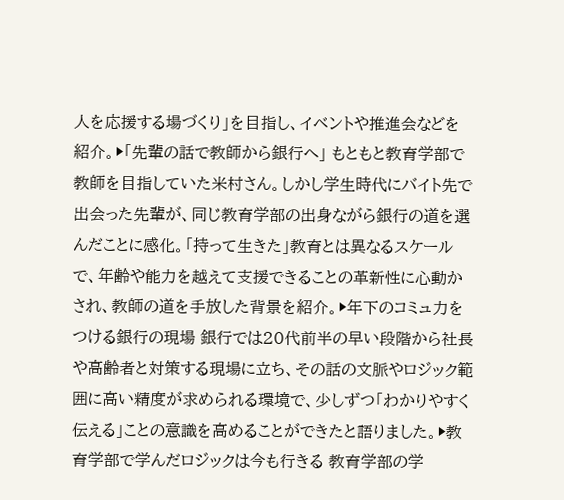人を応援する場づくり」を目指し、イベントや推進会などを紹介。▶「先輩の話で教師から銀行へ」 もともと教育学部で教師を目指していた米村さん。しかし学生時代にバイト先で出会った先輩が、同じ教育学部の出身ながら銀行の道を選んだことに感化。「持って生きた」教育とは異なるスケールで、年齢や能力を越えて支援できることの革新性に心動かされ、教師の道を手放した背景を紹介。▶年下のコミュ力をつける銀行の現場 銀行では20代前半の早い段階から社長や高齢者と対策する現場に立ち、その話の文脈やロジック範囲に高い精度が求められる環境で、少しずつ「わかりやすく伝える」ことの意識を高めることができたと語りました。▶教育学部で学んだロジックは今も行きる 教育学部の学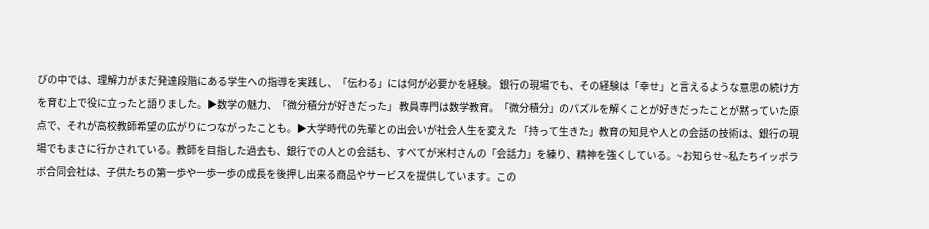びの中では、理解力がまだ発達段階にある学生への指導を実践し、「伝わる」には何が必要かを経験。 銀行の現場でも、その経験は「幸せ」と言えるような意思の続け方を育む上で役に立ったと語りました。▶数学の魅力、「微分積分が好きだった」 教員専門は数学教育。「微分積分」のパズルを解くことが好きだったことが黙っていた原点で、それが高校教師希望の広がりにつながったことも。▶大学時代の先輩との出会いが社会人生を変えた 「持って生きた」教育の知見や人との会話の技術は、銀行の現場でもまさに行かされている。教師を目指した過去も、銀行での人との会話も、すべてが米村さんの「会話力」を練り、精神を強くしている。~お知らせ~私たちイッポラボ合同会社は、子供たちの第一歩や一歩一歩の成長を後押し出来る商品やサービスを提供しています。この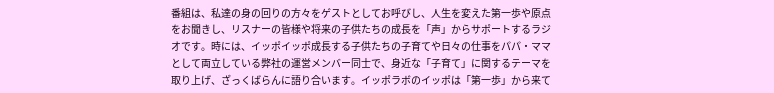番組は、私達の身の回りの方々をゲストとしてお呼びし、人生を変えた第一歩や原点をお聞きし、リスナーの皆様や将来の子供たちの成長を「声」からサポートするラジオです。時には、イッポイッポ成長する子供たちの子育てや日々の仕事をパパ・ママとして両立している弊社の運営メンバー同士で、身近な「子育て」に関するテーマを取り上げ、ざっくばらんに語り合います。イッポラボのイッポは「第一歩」から来て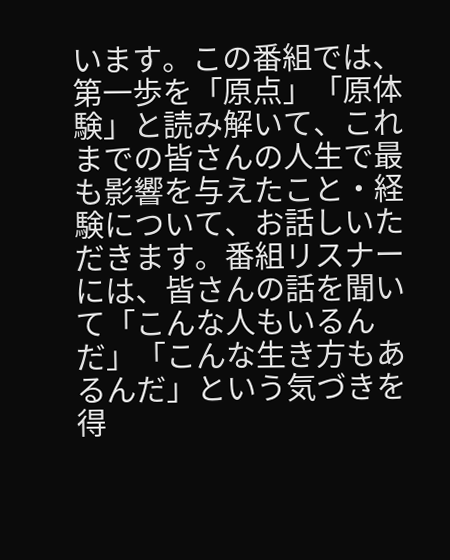います。この番組では、第一歩を「原点」「原体験」と読み解いて、これまでの皆さんの人生で最も影響を与えたこと・経験について、お話しいただきます。番組リスナーには、皆さんの話を聞いて「こんな人もいるんだ」「こんな生き方もあるんだ」という気づきを得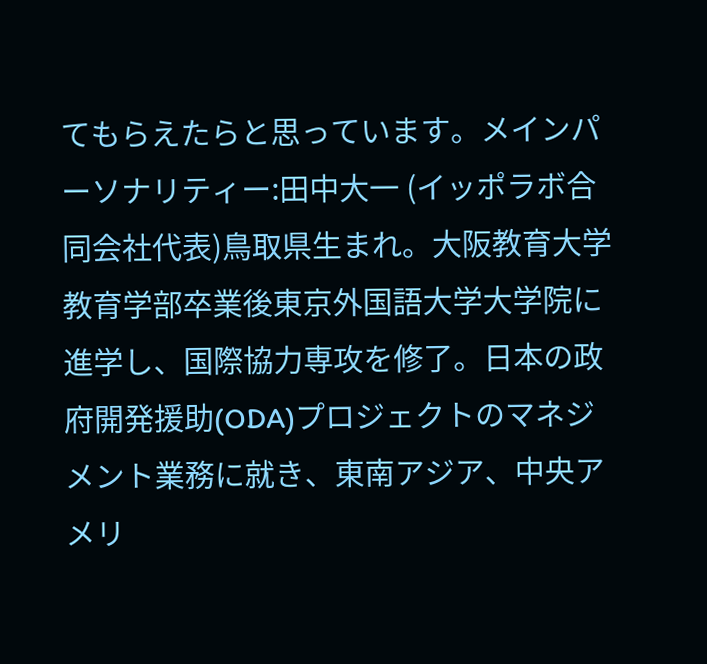てもらえたらと思っています。メインパーソナリティー:田中大一 (イッポラボ合同会社代表)鳥取県生まれ。大阪教育大学教育学部卒業後東京外国語大学大学院に進学し、国際協力専攻を修了。日本の政府開発援助(ODA)プロジェクトのマネジメント業務に就き、東南アジア、中央アメリ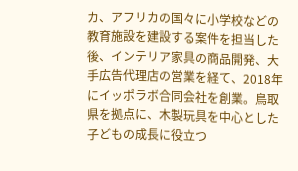カ、アフリカの国々に小学校などの教育施設を建設する案件を担当した後、インテリア家具の商品開発、大手広告代理店の営業を経て、2018年にイッポラボ合同会社を創業。鳥取県を拠点に、木製玩具を中心とした子どもの成長に役立つ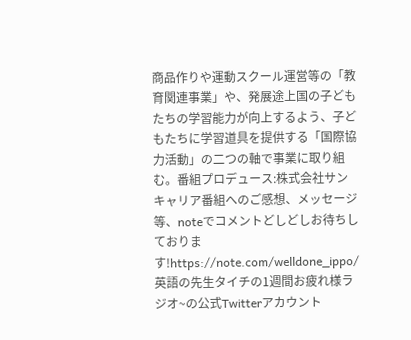商品作りや運動スクール運営等の「教育関連事業」や、発展途上国の子どもたちの学習能力が向上するよう、子どもたちに学習道具を提供する「国際協力活動」の二つの軸で事業に取り組む。番組プロデュース:株式会社サンキャリア番組へのご感想、メッセージ等、noteでコメントどしどしお待ちしております!https://note.com/welldone_ippo/英語の先生タイチの1週間お疲れ様ラジオ~の公式Twitterアカウント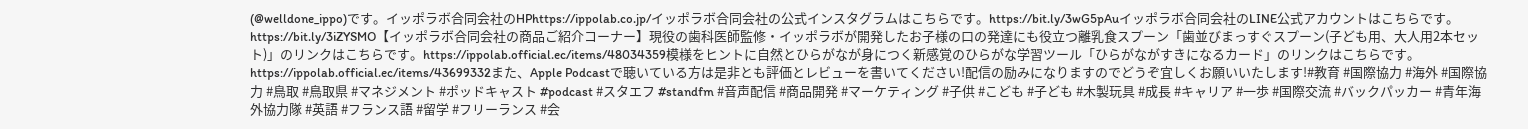(@welldone_ippo)です。イッポラボ合同会社のHPhttps://ippolab.co.jp/イッポラボ合同会社の公式インスタグラムはこちらです。https://bit.ly/3wG5pAuイッポラボ合同会社のLINE公式アカウントはこちらです。https://bit.ly/3iZYSMO【イッポラボ合同会社の商品ご紹介コーナー】現役の歯科医師監修・イッポラボが開発したお子様の口の発達にも役立つ離乳食スプーン「歯並びまっすぐスプーン(子ども用、大人用2本セット)」のリンクはこちらです。https://ippolab.official.ec/items/48034359模様をヒントに自然とひらがなが身につく新感覚のひらがな学習ツール「ひらがながすきになるカード」のリンクはこちらです。https://ippolab.official.ec/items/43699332また、Apple Podcastで聴いている方は是非とも評価とレビューを書いてください!配信の励みになりますのでどうぞ宜しくお願いいたします!#教育 #国際協力 #海外 #国際協力 #鳥取 #鳥取県 #マネジメント #ポッドキャスト #podcast #スタエフ #standfm #音声配信 #商品開発 #マーケティング #子供 #こども #子ども #木製玩具 #成長 #キャリア #一歩 #国際交流 #バックパッカー #青年海外協力隊 #英語 #フランス語 #留学 #フリーランス #会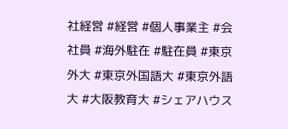社経営 #経営 #個人事業主 #会社員 #海外駐在 #駐在員 #東京外大 #東京外国語大 #東京外語大 #大阪教育大 #シェアハウス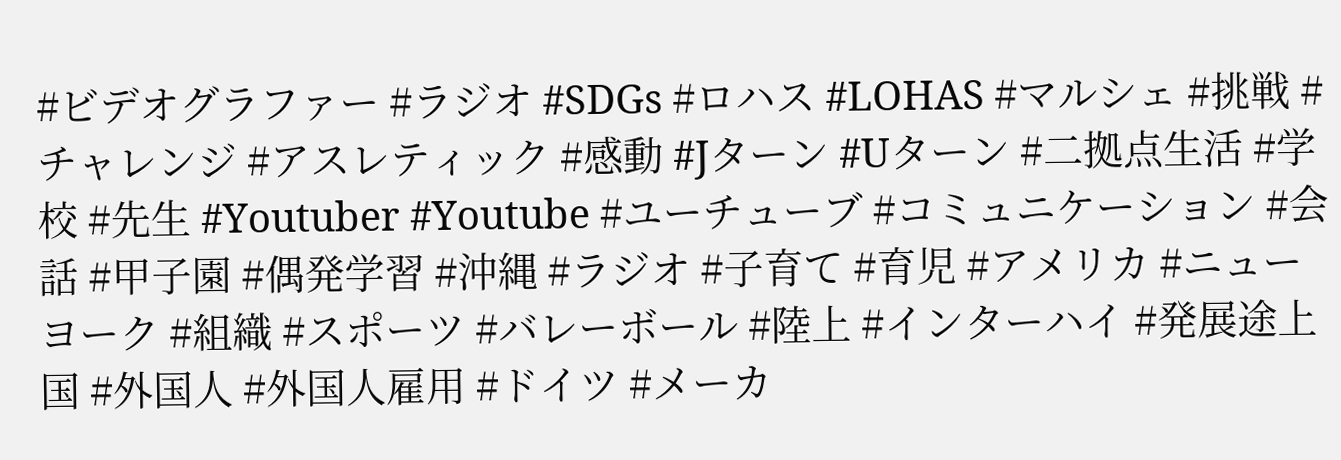#ビデオグラファー #ラジオ #SDGs #ロハス #LOHAS #マルシェ #挑戦 #チャレンジ #アスレティック #感動 #Jターン #Uターン #二拠点生活 #学校 #先生 #Youtuber #Youtube #ユーチューブ #コミュニケーション #会話 #甲子園 #偶発学習 #沖縄 #ラジオ #子育て #育児 #アメリカ #ニューヨーク #組織 #スポーツ #バレーボール #陸上 #インターハイ #発展途上国 #外国人 #外国人雇用 #ドイツ #メーカ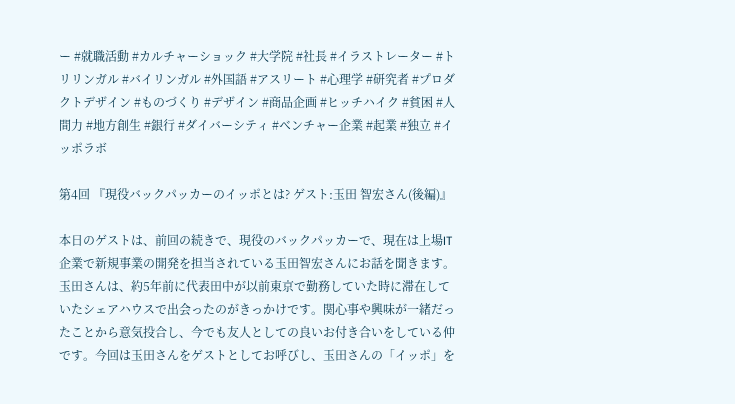ー #就職活動 #カルチャーショック #大学院 #社長 #イラストレーター #トリリンガル #バイリンガル #外国語 #アスリート #心理学 #研究者 #プロダクトデザイン #ものづくり #デザイン #商品企画 #ヒッチハイク #貧困 #人間力 #地方創生 #銀行 #ダイバーシティ #ベンチャー企業 #起業 #独立 #イッポラボ

第4回 『現役バックパッカーのイッポとは? ゲスト:玉田 智宏さん(後編)』

本日のゲストは、前回の続きで、現役のバックパッカーで、現在は上場IT企業で新規事業の開発を担当されている玉田智宏さんにお話を聞きます。玉田さんは、約5年前に代表田中が以前東京で勤務していた時に滞在していたシェアハウスで出会ったのがきっかけです。関心事や興味が一緒だったことから意気投合し、今でも友人としての良いお付き合いをしている仲です。今回は玉田さんをゲストとしてお呼びし、玉田さんの「イッポ」を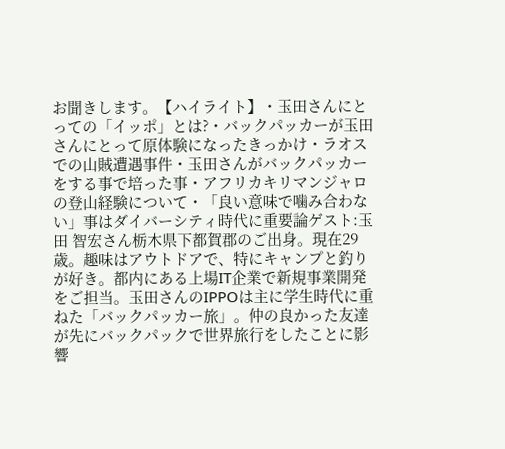お聞きします。【ハイライト】・玉田さんにとっての「イッポ」とは?・バックパッカーが玉田さんにとって原体験になったきっかけ・ラオスでの山賊遭遇事件・玉田さんがバックパッカーをする事で培った事・アフリカキリマンジャロの登山経験について・「良い意味で噛み合わない」事はダイバーシティ時代に重要論ゲスト:玉田 智宏さん栃木県下都賀郡のご出身。現在29歳。趣味はアウトドアで、特にキャンプと釣りが好き。都内にある上場IT企業で新規事業開発をご担当。玉田さんのIPPOは主に学生時代に重ねた「バックパッカー旅」。仲の良かった友達が先にバックパックで世界旅行をしたことに影響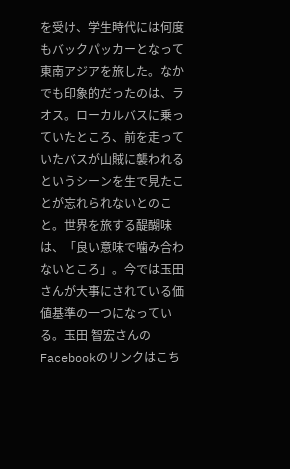を受け、学生時代には何度もバックパッカーとなって東南アジアを旅した。なかでも印象的だったのは、ラオス。ローカルバスに乗っていたところ、前を走っていたバスが山賊に襲われるというシーンを生で見たことが忘れられないとのこと。世界を旅する醍醐味は、「良い意味で噛み合わないところ」。今では玉田さんが大事にされている価値基準の一つになっている。玉田 智宏さんのFacebookのリンクはこち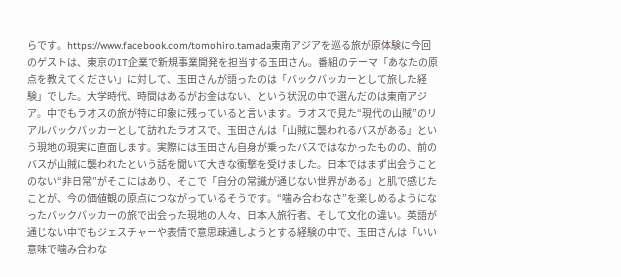らです。https://www.facebook.com/tomohiro.tamada東南アジアを巡る旅が原体験に今回のゲストは、東京のIT企業で新規事業開発を担当する玉田さん。番組のテーマ「あなたの原点を教えてください」に対して、玉田さんが語ったのは「バックパッカーとして旅した経験」でした。大学時代、時間はあるがお金はない、という状況の中で選んだのは東南アジア。中でもラオスの旅が特に印象に残っていると言います。ラオスで見た“現代の山賊”のリアルバックパッカーとして訪れたラオスで、玉田さんは「山賊に襲われるバスがある」という現地の現実に直面します。実際には玉田さん自身が乗ったバスではなかったものの、前のバスが山賊に襲われたという話を聞いて大きな衝撃を受けました。日本ではまず出会うことのない“非日常”がそこにはあり、そこで「自分の常識が通じない世界がある」と肌で感じたことが、今の価値観の原点につながっているそうです。“噛み合わなさ”を楽しめるようになったバックパッカーの旅で出会った現地の人々、日本人旅行者、そして文化の違い。英語が通じない中でもジェスチャーや表情で意思疎通しようとする経験の中で、玉田さんは「いい意味で噛み合わな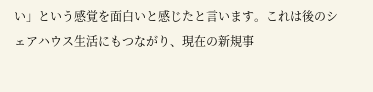い」という感覚を面白いと感じたと言います。これは後のシェアハウス生活にもつながり、現在の新規事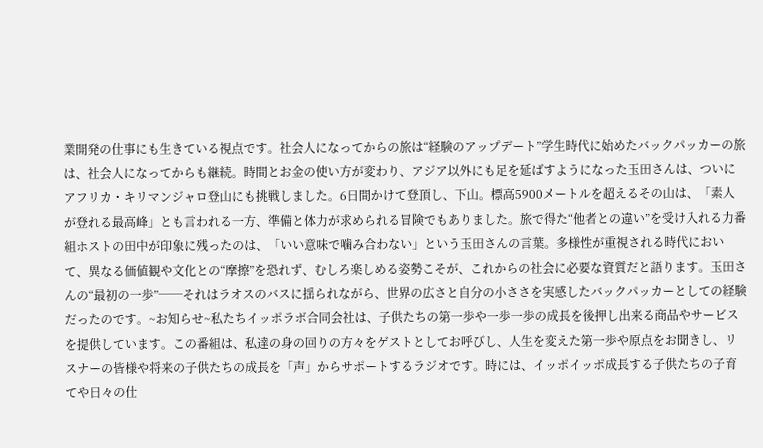業開発の仕事にも生きている視点です。社会人になってからの旅は“経験のアップデート”学生時代に始めたバックパッカーの旅は、社会人になってからも継続。時間とお金の使い方が変わり、アジア以外にも足を延ばすようになった玉田さんは、ついにアフリカ・キリマンジャロ登山にも挑戦しました。6日間かけて登頂し、下山。標高5900メートルを超えるその山は、「素人が登れる最高峰」とも言われる一方、準備と体力が求められる冒険でもありました。旅で得た“他者との違い”を受け入れる力番組ホストの田中が印象に残ったのは、「いい意味で噛み合わない」という玉田さんの言葉。多様性が重視される時代において、異なる価値観や文化との“摩擦”を恐れず、むしろ楽しめる姿勢こそが、これからの社会に必要な資質だと語ります。玉田さんの“最初の一歩”──それはラオスのバスに揺られながら、世界の広さと自分の小ささを実感したバックパッカーとしての経験だったのです。~お知らせ~私たちイッポラボ合同会社は、子供たちの第一歩や一歩一歩の成長を後押し出来る商品やサービスを提供しています。この番組は、私達の身の回りの方々をゲストとしてお呼びし、人生を変えた第一歩や原点をお聞きし、リスナーの皆様や将来の子供たちの成長を「声」からサポートするラジオです。時には、イッポイッポ成長する子供たちの子育てや日々の仕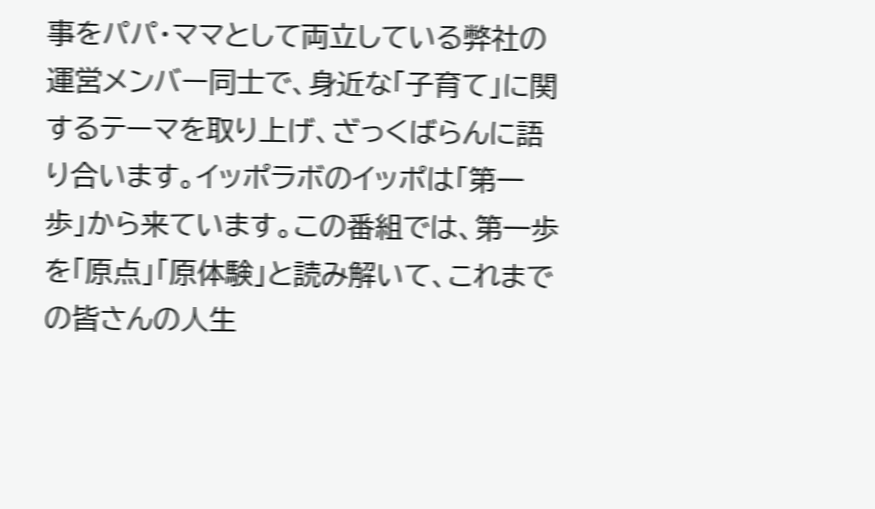事をパパ・ママとして両立している弊社の運営メンバー同士で、身近な「子育て」に関するテーマを取り上げ、ざっくばらんに語り合います。イッポラボのイッポは「第一歩」から来ています。この番組では、第一歩を「原点」「原体験」と読み解いて、これまでの皆さんの人生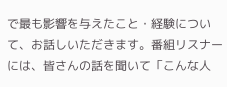で最も影響を与えたこと・経験について、お話しいただきます。番組リスナーには、皆さんの話を聞いて「こんな人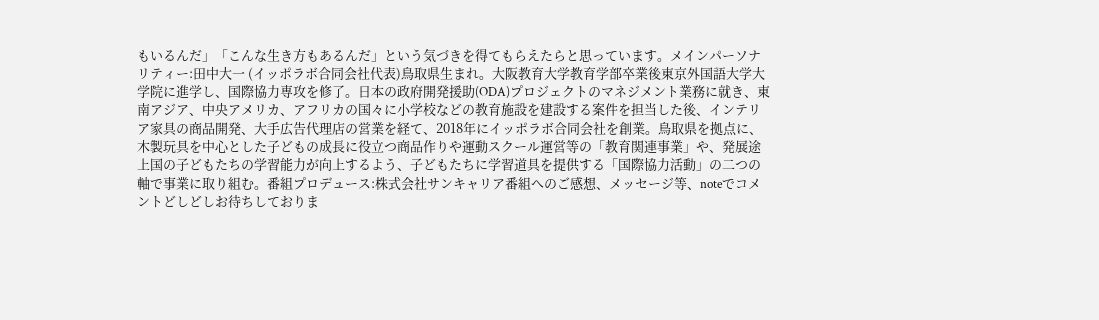もいるんだ」「こんな生き方もあるんだ」という気づきを得てもらえたらと思っています。メインパーソナリティー:田中大一 (イッポラボ合同会社代表)鳥取県生まれ。大阪教育大学教育学部卒業後東京外国語大学大学院に進学し、国際協力専攻を修了。日本の政府開発援助(ODA)プロジェクトのマネジメント業務に就き、東南アジア、中央アメリカ、アフリカの国々に小学校などの教育施設を建設する案件を担当した後、インテリア家具の商品開発、大手広告代理店の営業を経て、2018年にイッポラボ合同会社を創業。鳥取県を拠点に、木製玩具を中心とした子どもの成長に役立つ商品作りや運動スクール運営等の「教育関連事業」や、発展途上国の子どもたちの学習能力が向上するよう、子どもたちに学習道具を提供する「国際協力活動」の二つの軸で事業に取り組む。番組プロデュース:株式会社サンキャリア番組へのご感想、メッセージ等、noteでコメントどしどしお待ちしておりま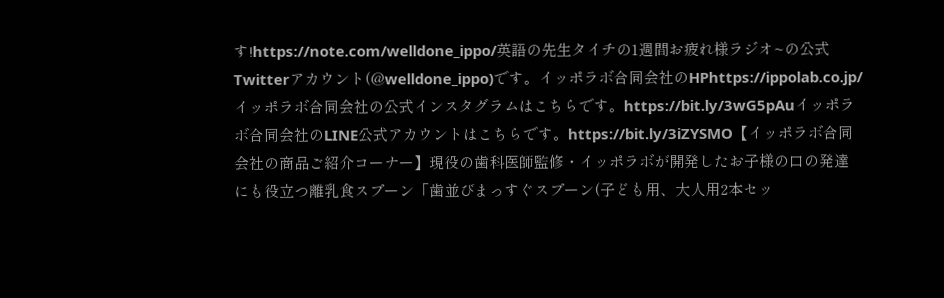す!https://note.com/welldone_ippo/英語の先生タイチの1週間お疲れ様ラジオ~の公式Twitterアカウント(@welldone_ippo)です。イッポラボ合同会社のHPhttps://ippolab.co.jp/イッポラボ合同会社の公式インスタグラムはこちらです。https://bit.ly/3wG5pAuイッポラボ合同会社のLINE公式アカウントはこちらです。https://bit.ly/3iZYSMO【イッポラボ合同会社の商品ご紹介コーナー】現役の歯科医師監修・イッポラボが開発したお子様の口の発達にも役立つ離乳食スプーン「歯並びまっすぐスプーン(子ども用、大人用2本セッ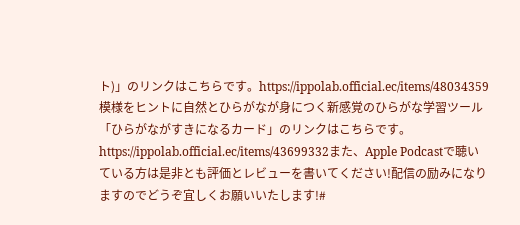ト)」のリンクはこちらです。https://ippolab.official.ec/items/48034359模様をヒントに自然とひらがなが身につく新感覚のひらがな学習ツール「ひらがながすきになるカード」のリンクはこちらです。https://ippolab.official.ec/items/43699332また、Apple Podcastで聴いている方は是非とも評価とレビューを書いてください!配信の励みになりますのでどうぞ宜しくお願いいたします!#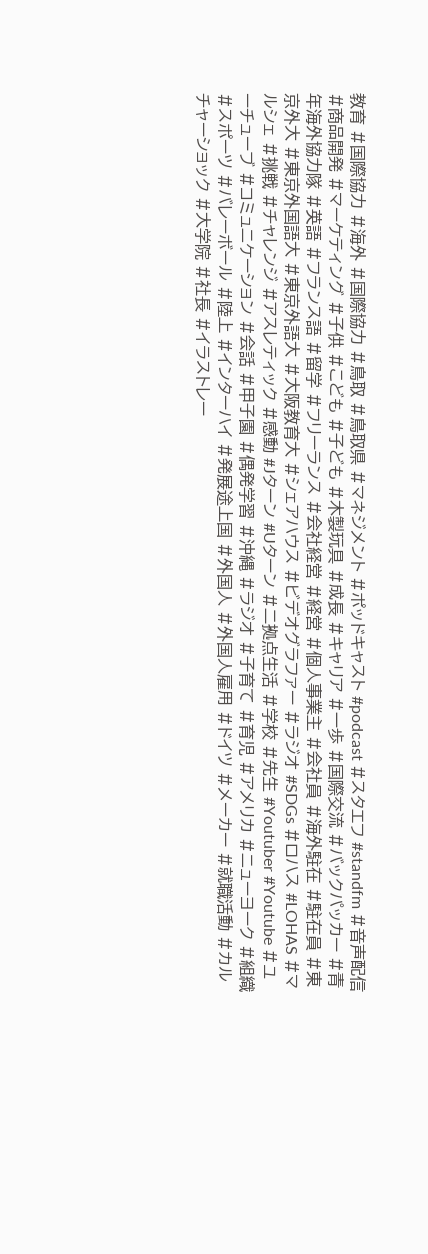教育 #国際協力 #海外 #国際協力 #鳥取 #鳥取県 #マネジメント #ポッドキャスト #podcast #スタエフ #standfm #音声配信 #商品開発 #マーケティング #子供 #こども #子ども #木製玩具 #成長 #キャリア #一歩 #国際交流 #バックパッカー #青年海外協力隊 #英語 #フランス語 #留学 #フリーランス #会社経営 #経営 #個人事業主 #会社員 #海外駐在 #駐在員 #東京外大 #東京外国語大 #東京外語大 #大阪教育大 #シェアハウス #ビデオグラファー #ラジオ #SDGs #ロハス #LOHAS #マルシェ #挑戦 #チャレンジ #アスレティック #感動 #Jターン #Uターン #二拠点生活 #学校 #先生 #Youtuber #Youtube #ユーチューブ #コミュニケーション #会話 #甲子園 #偶発学習 #沖縄 #ラジオ #子育て #育児 #アメリカ #ニューヨーク #組織 #スポーツ #バレーボール #陸上 #インターハイ #発展途上国 #外国人 #外国人雇用 #ドイツ #メーカー #就職活動 #カルチャーショック #大学院 #社長 #イラストレー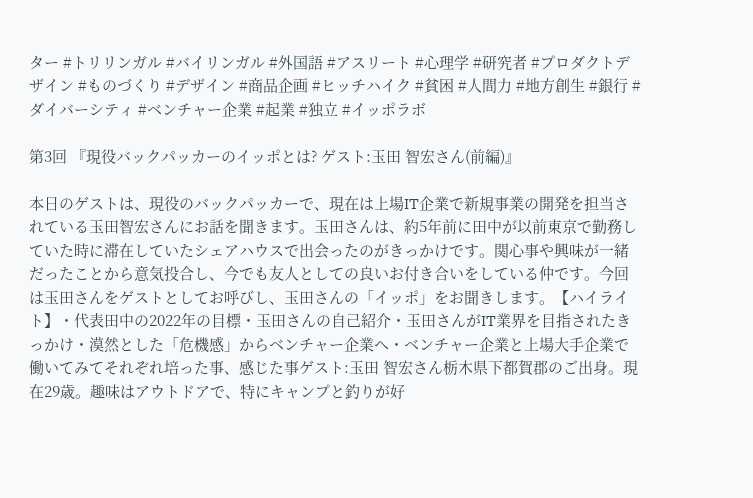ター #トリリンガル #バイリンガル #外国語 #アスリート #心理学 #研究者 #プロダクトデザイン #ものづくり #デザイン #商品企画 #ヒッチハイク #貧困 #人間力 #地方創生 #銀行 #ダイバーシティ #ベンチャー企業 #起業 #独立 #イッポラボ

第3回 『現役バックパッカーのイッポとは? ゲスト:玉田 智宏さん(前編)』

本日のゲストは、現役のバックパッカーで、現在は上場IT企業で新規事業の開発を担当されている玉田智宏さんにお話を聞きます。玉田さんは、約5年前に田中が以前東京で勤務していた時に滞在していたシェアハウスで出会ったのがきっかけです。関心事や興味が一緒だったことから意気投合し、今でも友人としての良いお付き合いをしている仲です。今回は玉田さんをゲストとしてお呼びし、玉田さんの「イッポ」をお聞きします。【ハイライト】・代表田中の2022年の目標・玉田さんの自己紹介・玉田さんがIT業界を目指されたきっかけ・漠然とした「危機感」からベンチャー企業へ・ベンチャー企業と上場大手企業で働いてみてそれぞれ培った事、感じた事ゲスト:玉田 智宏さん栃木県下都賀郡のご出身。現在29歳。趣味はアウトドアで、特にキャンプと釣りが好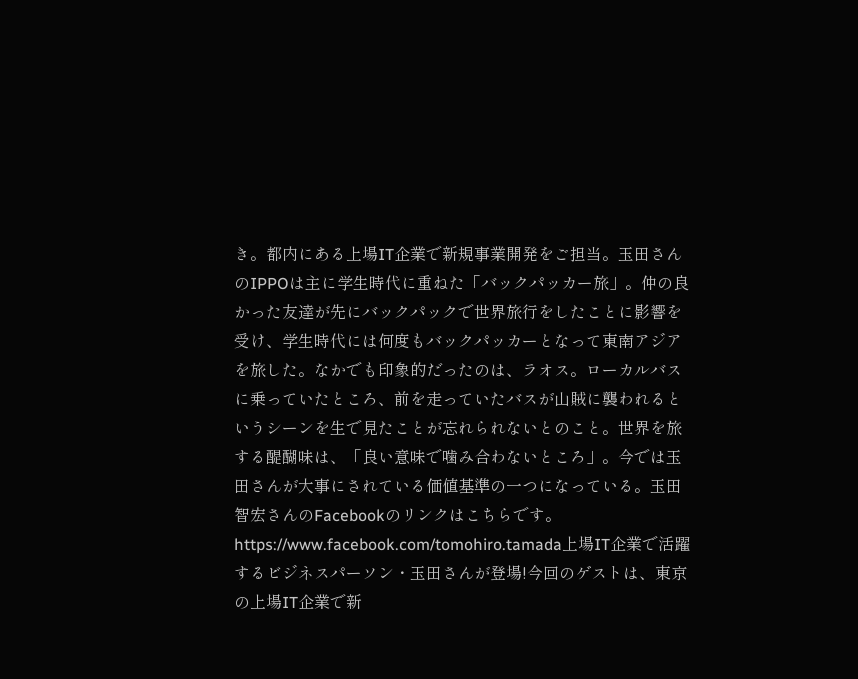き。都内にある上場IT企業で新規事業開発をご担当。玉田さんのIPPOは主に学生時代に重ねた「バックパッカー旅」。仲の良かった友達が先にバックパックで世界旅行をしたことに影響を受け、学生時代には何度もバックパッカーとなって東南アジアを旅した。なかでも印象的だったのは、ラオス。ローカルバスに乗っていたところ、前を走っていたバスが山賊に襲われるというシーンを生で見たことが忘れられないとのこと。世界を旅する醍醐味は、「良い意味で噛み合わないところ」。今では玉田さんが大事にされている価値基準の一つになっている。玉田 智宏さんのFacebookのリンクはこちらです。https://www.facebook.com/tomohiro.tamada上場IT企業で活躍するビジネスパーソン・玉田さんが登場!今回のゲストは、東京の上場IT企業で新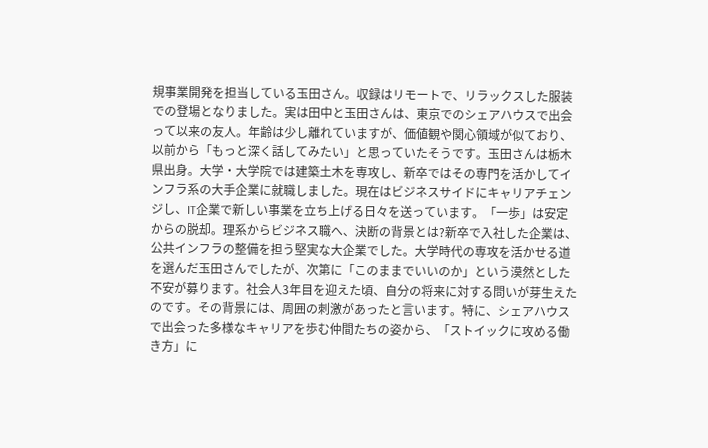規事業開発を担当している玉田さん。収録はリモートで、リラックスした服装での登場となりました。実は田中と玉田さんは、東京でのシェアハウスで出会って以来の友人。年齢は少し離れていますが、価値観や関心領域が似ており、以前から「もっと深く話してみたい」と思っていたそうです。玉田さんは栃木県出身。大学・大学院では建築土木を専攻し、新卒ではその専門を活かしてインフラ系の大手企業に就職しました。現在はビジネスサイドにキャリアチェンジし、IT企業で新しい事業を立ち上げる日々を送っています。「一歩」は安定からの脱却。理系からビジネス職へ、決断の背景とは?新卒で入社した企業は、公共インフラの整備を担う堅実な大企業でした。大学時代の専攻を活かせる道を選んだ玉田さんでしたが、次第に「このままでいいのか」という漠然とした不安が募ります。社会人3年目を迎えた頃、自分の将来に対する問いが芽生えたのです。その背景には、周囲の刺激があったと言います。特に、シェアハウスで出会った多様なキャリアを歩む仲間たちの姿から、「ストイックに攻める働き方」に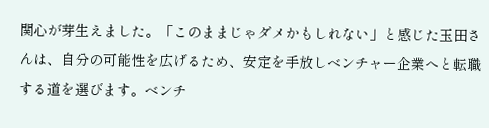関心が芽生えました。「このままじゃダメかもしれない」と感じた玉田さんは、自分の可能性を広げるため、安定を手放しベンチャー企業へと転職する道を選びます。ベンチ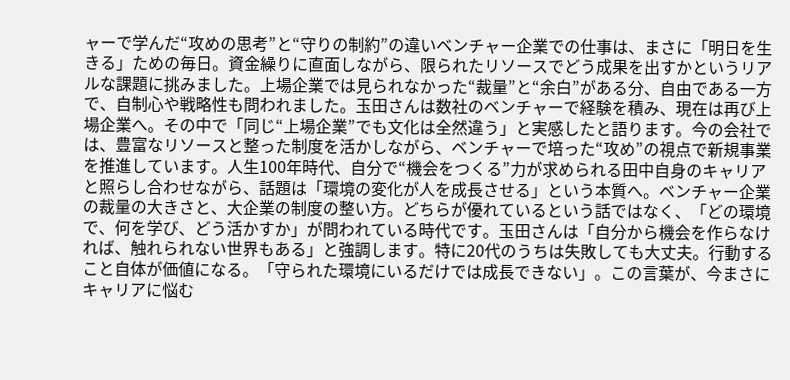ャーで学んだ“攻めの思考”と“守りの制約”の違いベンチャー企業での仕事は、まさに「明日を生きる」ための毎日。資金繰りに直面しながら、限られたリソースでどう成果を出すかというリアルな課題に挑みました。上場企業では見られなかった“裁量”と“余白”がある分、自由である一方で、自制心や戦略性も問われました。玉田さんは数社のベンチャーで経験を積み、現在は再び上場企業へ。その中で「同じ“上場企業”でも文化は全然違う」と実感したと語ります。今の会社では、豊富なリソースと整った制度を活かしながら、ベンチャーで培った“攻め”の視点で新規事業を推進しています。人生100年時代、自分で“機会をつくる”力が求められる田中自身のキャリアと照らし合わせながら、話題は「環境の変化が人を成長させる」という本質へ。ベンチャー企業の裁量の大きさと、大企業の制度の整い方。どちらが優れているという話ではなく、「どの環境で、何を学び、どう活かすか」が問われている時代です。玉田さんは「自分から機会を作らなければ、触れられない世界もある」と強調します。特に20代のうちは失敗しても大丈夫。行動すること自体が価値になる。「守られた環境にいるだけでは成長できない」。この言葉が、今まさにキャリアに悩む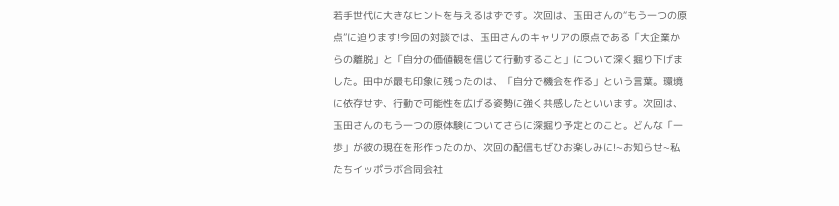若手世代に大きなヒントを与えるはずです。次回は、玉田さんの“もう一つの原点”に迫ります!今回の対談では、玉田さんのキャリアの原点である「大企業からの離脱」と「自分の価値観を信じて行動すること」について深く掘り下げました。田中が最も印象に残ったのは、「自分で機会を作る」という言葉。環境に依存せず、行動で可能性を広げる姿勢に強く共感したといいます。次回は、玉田さんのもう一つの原体験についてさらに深掘り予定とのこと。どんな「一歩」が彼の現在を形作ったのか、次回の配信もぜひお楽しみに!~お知らせ~私たちイッポラボ合同会社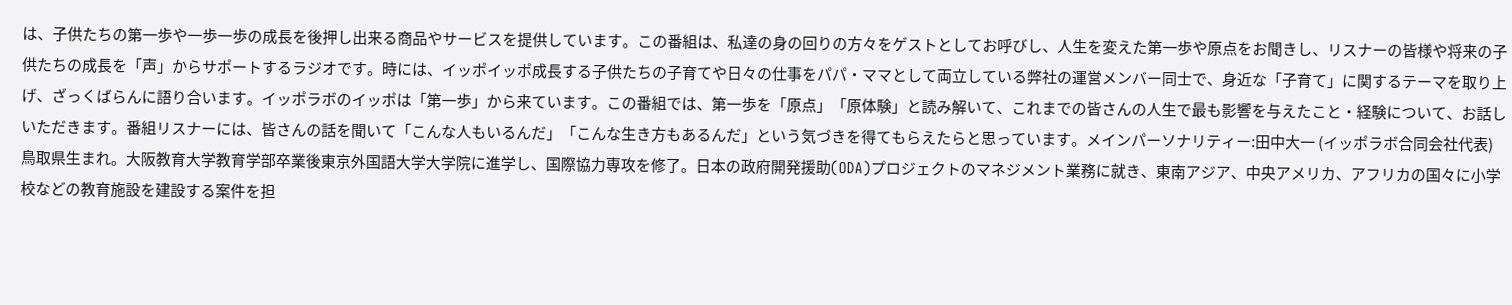は、子供たちの第一歩や一歩一歩の成長を後押し出来る商品やサービスを提供しています。この番組は、私達の身の回りの方々をゲストとしてお呼びし、人生を変えた第一歩や原点をお聞きし、リスナーの皆様や将来の子供たちの成長を「声」からサポートするラジオです。時には、イッポイッポ成長する子供たちの子育てや日々の仕事をパパ・ママとして両立している弊社の運営メンバー同士で、身近な「子育て」に関するテーマを取り上げ、ざっくばらんに語り合います。イッポラボのイッポは「第一歩」から来ています。この番組では、第一歩を「原点」「原体験」と読み解いて、これまでの皆さんの人生で最も影響を与えたこと・経験について、お話しいただきます。番組リスナーには、皆さんの話を聞いて「こんな人もいるんだ」「こんな生き方もあるんだ」という気づきを得てもらえたらと思っています。メインパーソナリティー:田中大一 (イッポラボ合同会社代表)鳥取県生まれ。大阪教育大学教育学部卒業後東京外国語大学大学院に進学し、国際協力専攻を修了。日本の政府開発援助(ODA)プロジェクトのマネジメント業務に就き、東南アジア、中央アメリカ、アフリカの国々に小学校などの教育施設を建設する案件を担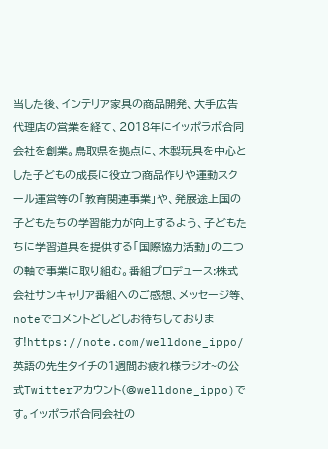当した後、インテリア家具の商品開発、大手広告代理店の営業を経て、2018年にイッポラボ合同会社を創業。鳥取県を拠点に、木製玩具を中心とした子どもの成長に役立つ商品作りや運動スクール運営等の「教育関連事業」や、発展途上国の子どもたちの学習能力が向上するよう、子どもたちに学習道具を提供する「国際協力活動」の二つの軸で事業に取り組む。番組プロデュース:株式会社サンキャリア番組へのご感想、メッセージ等、noteでコメントどしどしお待ちしております!https://note.com/welldone_ippo/英語の先生タイチの1週間お疲れ様ラジオ~の公式Twitterアカウント(@welldone_ippo)です。イッポラボ合同会社の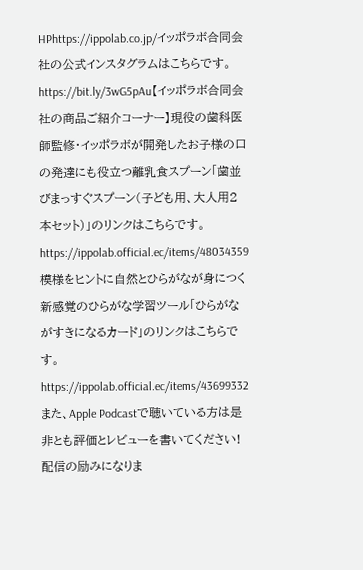HPhttps://ippolab.co.jp/イッポラボ合同会社の公式インスタグラムはこちらです。https://bit.ly/3wG5pAu【イッポラボ合同会社の商品ご紹介コーナー】現役の歯科医師監修・イッポラボが開発したお子様の口の発達にも役立つ離乳食スプーン「歯並びまっすぐスプーン(子ども用、大人用2本セット)」のリンクはこちらです。https://ippolab.official.ec/items/48034359模様をヒントに自然とひらがなが身につく新感覚のひらがな学習ツール「ひらがながすきになるカード」のリンクはこちらです。https://ippolab.official.ec/items/43699332また、Apple Podcastで聴いている方は是非とも評価とレビューを書いてください!配信の励みになりま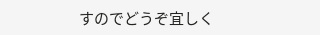すのでどうぞ宜しく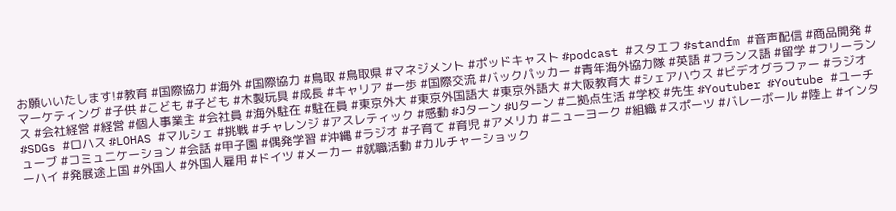お願いいたします!#教育 #国際協力 #海外 #国際協力 #鳥取 #鳥取県 #マネジメント #ポッドキャスト #podcast #スタエフ #standfm #音声配信 #商品開発 #マーケティング #子供 #こども #子ども #木製玩具 #成長 #キャリア #一歩 #国際交流 #バックパッカー #青年海外協力隊 #英語 #フランス語 #留学 #フリーランス #会社経営 #経営 #個人事業主 #会社員 #海外駐在 #駐在員 #東京外大 #東京外国語大 #東京外語大 #大阪教育大 #シェアハウス #ビデオグラファー #ラジオ #SDGs #ロハス #LOHAS #マルシェ #挑戦 #チャレンジ #アスレティック #感動 #Jターン #Uターン #二拠点生活 #学校 #先生 #Youtuber #Youtube #ユーチューブ #コミュニケーション #会話 #甲子園 #偶発学習 #沖縄 #ラジオ #子育て #育児 #アメリカ #ニューヨーク #組織 #スポーツ #バレーボール #陸上 #インターハイ #発展途上国 #外国人 #外国人雇用 #ドイツ #メーカー #就職活動 #カルチャーショック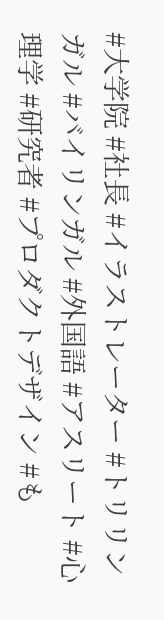#大学院 #社長 #イラストレーター #トリリンガル #バイリンガル #外国語 #アスリート #心理学 #研究者 #プロダクトデザイン #も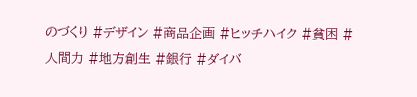のづくり #デザイン #商品企画 #ヒッチハイク #貧困 #人間力 #地方創生 #銀行 #ダイバ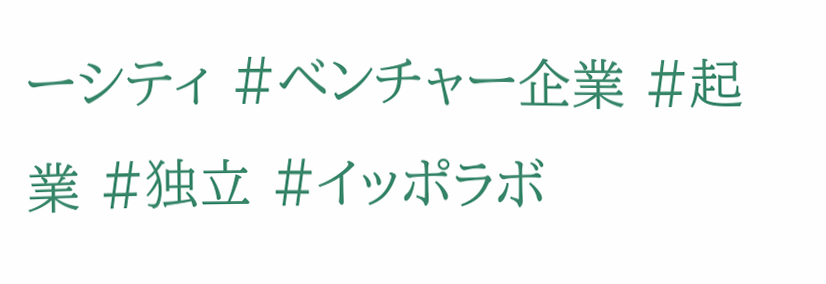ーシティ #ベンチャー企業 #起業 #独立 #イッポラボ